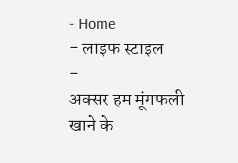- Home
- लाइफ स्टाइल
-
अक्सर हम मूंगफली खाने के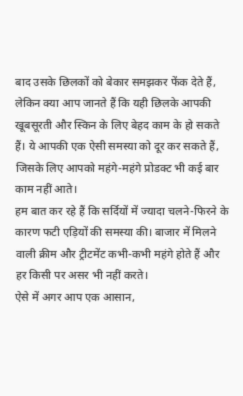बाद उसके छिलकों को बेकार समझकर फेंक देते हैं, लेकिन क्या आप जानते हैं कि यही छिलके आपकी खूबसूरती और स्किन के लिए बेहद काम के हो सकते हैं। ये आपकी एक ऐसी समस्या को दूर कर सकते हैं, जिसके लिए आपको महंगे-महंगे प्रोडक्ट भी कई बार काम नहीं आते।
हम बात कर रहे हैं कि सर्दियों में ज्यादा चलने-फिरने के कारण फटी एड़ियों की समस्या की। बाजार में मिलने वाली क्रीम और ट्रीटमेंट कभी-कभी महंगे होते हैं और हर किसी पर असर भी नहीं करते।
ऐसे में अगर आप एक आसान,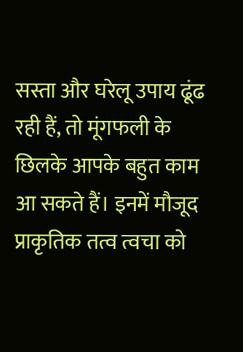सस्ता और घरेलू उपाय ढूंढ रही हैं, तो मूंगफली के छिलके आपके बहुत काम आ सकते हैं। इनमें मौजूद प्राकृतिक तत्व त्वचा को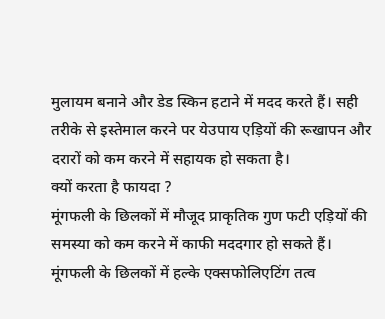मुलायम बनाने और डेड स्किन हटाने में मदद करते हैं। सही तरीके से इस्तेमाल करने पर येउपाय एड़ियों की रूखापन और दरारों को कम करने में सहायक हो सकता है।
क्यों करता है फायदा ?
मूंगफली के छिलकों में मौजूद प्राकृतिक गुण फटी एड़ियों की समस्या को कम करने में काफी मददगार हो सकते हैं। मूंगफली के छिलकों में हल्के एक्सफोलिएटिंग तत्व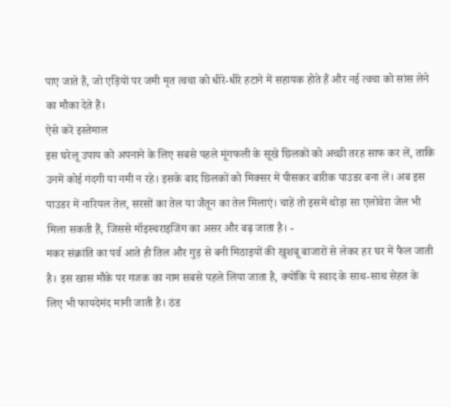पाए जाते हैं, जो एड़ियों पर जमी मृत त्वचा को धीरे-धीरे हटाने में सहायक होते हैं और नई त्वचा को सांस लेने का मौका देते हैं।
ऐसे करें इस्तेमाल
इस घरेलू उपाय को अपनाने के लिए सबसे पहले मूंगफली के सूखे छिलकों को अच्छी तरह साफ कर लें, ताकि उनमें कोई गंदगी या नमी न रहे। इसके बाद छिलकों को मिक्सर में पीसकर बारीक पाउडर बना लें। अब इस पाउडर में नारियल तेल, सरसों का तेल या जैतून का तेल मिलाएं। चाहें तो इसमें थोड़ा सा एलोवेरा जेल भी मिला सकती हैं, जिससे मॉइस्चराइजिंग का असर और बढ़ जाता है। -
मकर संक्रांति का पर्व आते ही तिल और गुड़ से बनी मिठाइयों की खुशबू बाजारों से लेकर हर घर में फैल जाती है। इस खास मौके पर गजक का नाम सबसे पहले लिया जाता है, क्योंकि ये स्वाद के साथ-साथ सेहत के लिए भी फायदेमंद मानी जाती है। ठंड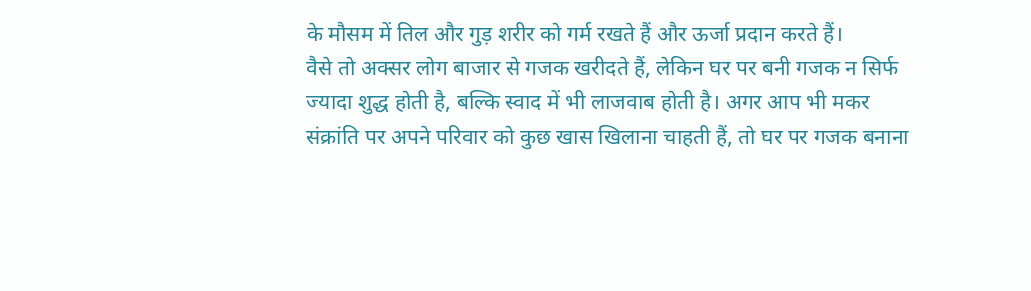के मौसम में तिल और गुड़ शरीर को गर्म रखते हैं और ऊर्जा प्रदान करते हैं।
वैसे तो अक्सर लोग बाजार से गजक खरीदते हैं, लेकिन घर पर बनी गजक न सिर्फ ज्यादा शुद्ध होती है, बल्कि स्वाद में भी लाजवाब होती है। अगर आप भी मकर संक्रांति पर अपने परिवार को कुछ खास खिलाना चाहती हैं, तो घर पर गजक बनाना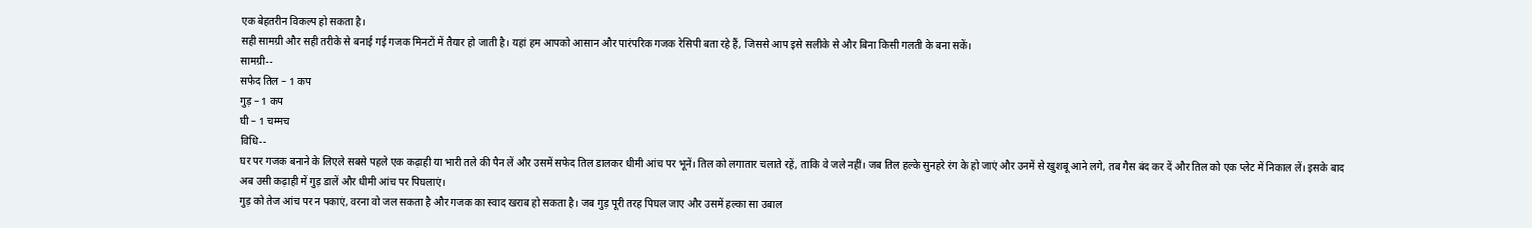एक बेहतरीन विकल्प हो सकता है।
सही सामग्री और सही तरीके से बनाई गई गजक मिनटों में तैयार हो जाती है। यहां हम आपको आसान और पारंपरिक गजक रेसिपी बता रहे हैं, जिससे आप इसे सलीके से और बिना किसी गलती के बना सकें।
सामग्री--
सफेद तिल – 1 कप
गुड़ – 1 कप
घी – 1 चम्मच
विधि--
घर पर गजक बनाने के लिएले सबसे पहले एक कढ़ाही या भारी तले की पैन लें और उसमें सफेद तिल डालकर धीमी आंच पर भूनें। तिल को लगातार चलाते रहें, ताकि वे जले नहीं। जब तिल हल्के सुनहरे रंग के हो जाएं और उनमें से खुशबू आने लगे, तब गैस बंद कर दें और तिल को एक प्लेट में निकाल लें। इसके बाद अब उसी कढ़ाही में गुड़ डालें और धीमी आंच पर पिघलाएं।
गुड़ को तेज आंच पर न पकाएं, वरना वो जल सकता है और गजक का स्वाद खराब हो सकता है। जब गुड़ पूरी तरह पिघल जाए और उसमें हल्का सा उबाल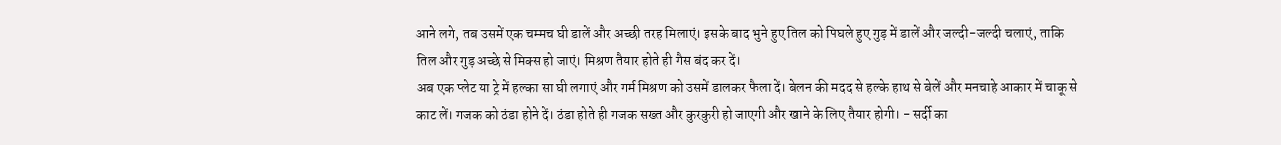आने लगे, तब उसमें एक चम्मच घी डालें और अच्छी तरह मिलाएं। इसके बाद भुने हुए तिल को पिघले हुए गुड़ में डालें और जल्दी-जल्दी चलाएं, ताकि तिल और गुड़ अच्छे से मिक्स हो जाएं। मिश्रण तैयार होते ही गैस बंद कर दें।
अब एक प्लेट या ट्रे में हल्का सा घी लगाएं और गर्म मिश्रण को उसमें डालकर फैला दें। बेलन की मदद से हल्के हाथ से बेलें और मनचाहे आकार में चाकू से काट लें। गजक को ठंडा होने दें। ठंडा होते ही गजक सख्त और कुरकुरी हो जाएगी और खाने के लिए तैयार होगी। - सर्दी का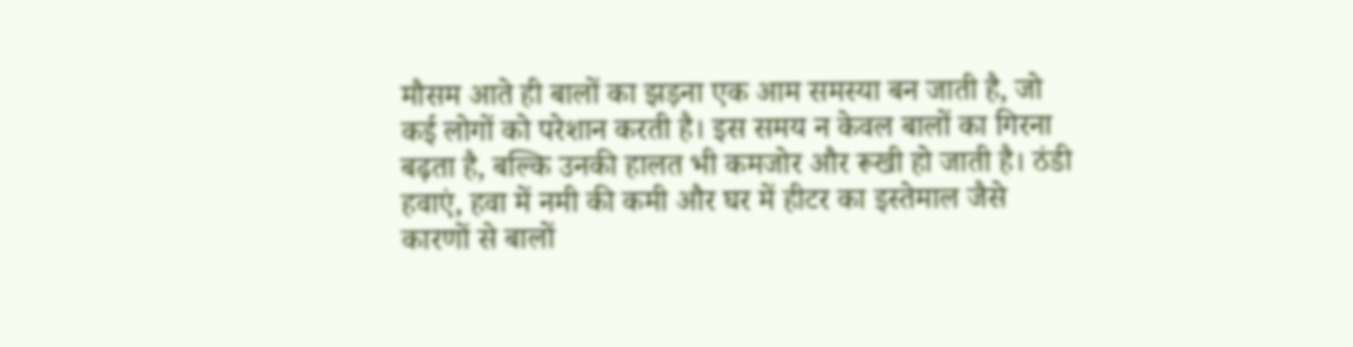मौसम आते ही बालों का झड़ना एक आम समस्या बन जाती है, जो कई लोगों को परेशान करती है। इस समय न केवल बालों का गिरना बढ़ता है, बल्कि उनकी हालत भी कमजोर और रूखी हो जाती है। ठंडी हवाएं, हवा में नमी की कमी और घर में हीटर का इस्तेमाल जैसे कारणों से बालों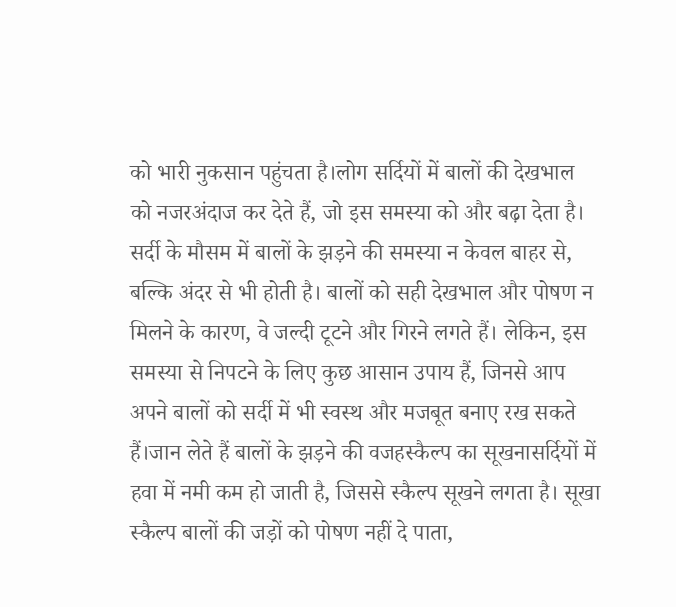को भारी नुकसान पहुंचता है।लोग सर्दियों में बालों की देखभाल को नजरअंदाज कर देते हैं, जो इस समस्या को और बढ़ा देता है। सर्दी के मौसम में बालों के झड़ने की समस्या न केवल बाहर से, बल्कि अंदर से भी होती है। बालों को सही देखभाल और पोषण न मिलने के कारण, वे जल्दी टूटने और गिरने लगते हैं। लेकिन, इस समस्या से निपटने के लिए कुछ आसान उपाय हैं, जिनसे आप अपने बालों को सर्दी में भी स्वस्थ और मजबूत बनाए रख सकते हैं।जान लेते हैं बालों के झड़ने की वजहस्कैल्प का सूखनासर्दियों में हवा में नमी कम हो जाती है, जिससे स्कैल्प सूखने लगता है। सूखा स्कैल्प बालों की जड़ों को पोषण नहीं दे पाता,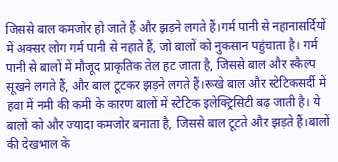जिससे बाल कमजोर हो जाते हैं और झड़ने लगते हैं।गर्म पानी से नहानासर्दियों में अक्सर लोग गर्म पानी से नहाते हैं, जो बालों को नुकसान पहुंचाता है। गर्म पानी से बालों में मौजूद प्राकृतिक तेल हट जाता है, जिससे बाल और स्कैल्प सूखने लगते हैं, और बाल टूटकर झड़ने लगते हैं।रूखे बाल और स्टेटिकसर्दी में हवा में नमी की कमी के कारण बालों में स्टेटिक इलेक्ट्रिसिटी बढ़ जाती है। ये बालों को और ज्यादा कमजोर बनाता है, जिससे बाल टूटते और झड़ते हैं।बालों की देखभाल के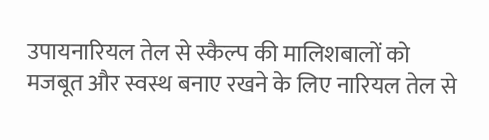उपायनारियल तेल से स्कैल्प की मालिशबालों को मजबूत और स्वस्थ बनाए रखने के लिए नारियल तेल से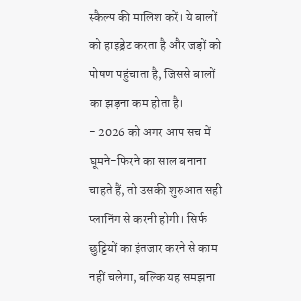स्कैल्प की मालिश करें। ये बालों को हाइड्रेट करता है और जड़ों को पोषण पहुंचाता है, जिससे बालों का झड़ना कम होता है।
- 2026 को अगर आप सच में घूमने-फिरने का साल बनाना चाहते हैं, तो उसकी शुरुआत सही प्लानिंग से करनी होगी। सिर्फ छुट्टियों का इंतजार करने से काम नहीं चलेगा, बल्कि यह समझना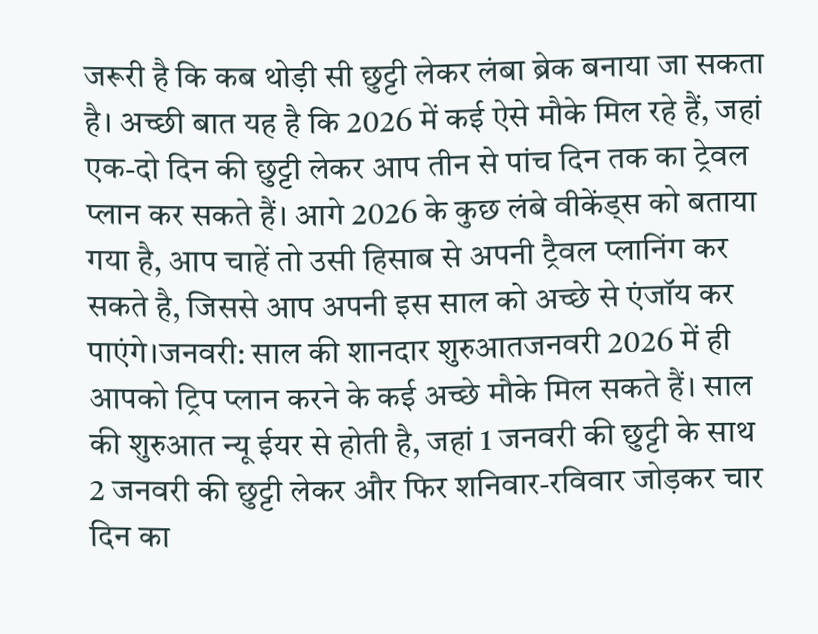जरूरी है कि कब थोड़ी सी छुट्टी लेकर लंबा ब्रेक बनाया जा सकता है। अच्छी बात यह है कि 2026 में कई ऐसे मौके मिल रहे हैं, जहां एक-दो दिन की छुट्टी लेकर आप तीन से पांच दिन तक का ट्रेवल प्लान कर सकते हैं। आगे 2026 के कुछ लंबे वीकेंड्स को बताया गया है, आप चाहें तो उसी हिसाब से अपनी ट्रैवल प्लानिंग कर सकते है, जिससे आप अपनी इस साल को अच्छे से एंजॉय कर पाएंगे।जनवरी: साल की शानदार शुरुआतजनवरी 2026 में ही आपको ट्रिप प्लान करने के कई अच्छे मौके मिल सकते हैं। साल की शुरुआत न्यू ईयर से होती है, जहां 1 जनवरी की छुट्टी के साथ 2 जनवरी की छुट्टी लेकर और फिर शनिवार-रविवार जोड़कर चार दिन का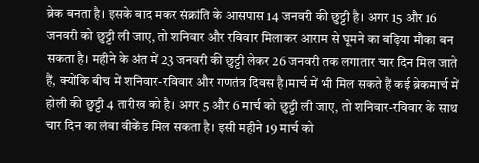ब्रेक बनता है। इसके बाद मकर संक्रांति के आसपास 14 जनवरी की छुट्टी है। अगर 15 और 16 जनवरी को छुट्टी ली जाए, तो शनिवार और रविवार मिलाकर आराम से घूमने का बढ़िया मौका बन सकता है। महीने के अंत में 23 जनवरी की छुट्टी लेकर 26 जनवरी तक लगातार चार दिन मिल जाते हैं, क्योंकि बीच में शनिवार-रविवार और गणतंत्र दिवस है।मार्च में भी मिल सकते हैं कई ब्रेकमार्च में होली की छुट्टी 4 तारीख को है। अगर 5 और 6 मार्च को छुट्टी ली जाए, तो शनिवार-रविवार के साथ चार दिन का लंबा वीकेंड मिल सकता है। इसी महीने 19 मार्च को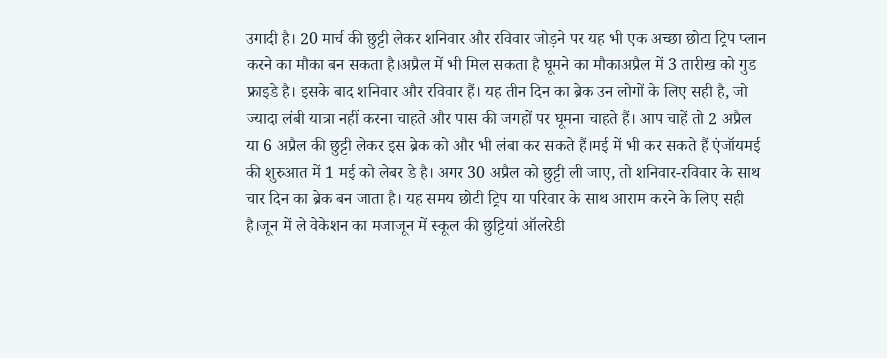उगादी है। 20 मार्च की छुट्टी लेकर शनिवार और रविवार जोड़ने पर यह भी एक अच्छा छोटा ट्रिप प्लान करने का मौका बन सकता है।अप्रैल में भी मिल सकता है घूमने का मौकाअप्रैल में 3 तारीख को गुड फ्राइडे है। इसके बाद शनिवार और रविवार हैं। यह तीन दिन का ब्रेक उन लोगों के लिए सही है, जो ज्यादा लंबी यात्रा नहीं करना चाहते और पास की जगहों पर घूमना चाहते हैं। आप चाहें तो 2 अप्रैल या 6 अप्रैल की छुट्टी लेकर इस ब्रेक को और भी लंबा कर सकते हैं।मई में भी कर सकते हैं एंजॉयमई की शुरुआत में 1 मई को लेबर डे है। अगर 30 अप्रैल को छुट्टी ली जाए, तो शनिवार-रविवार के साथ चार दिन का ब्रेक बन जाता है। यह समय छोटी ट्रिप या परिवार के साथ आराम करने के लिए सही है।जून में ले वेकेशन का मजाजून में स्कूल की छुट्टियां ऑलरेडी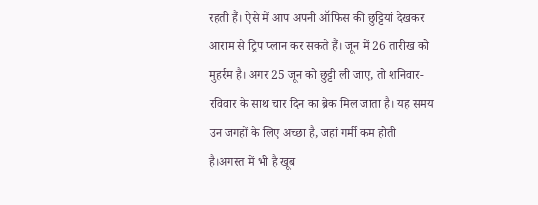रहती हैं। ऐसे में आप अपनी ऑफिस की छुट्टियां देखकर आराम से ट्रिप प्लान कर सकते हैं। जून में 26 तारीख को मुहर्रम है। अगर 25 जून को छुट्टी ली जाए, तो शनिवार-रविवार के साथ चार दिन का ब्रेक मिल जाता है। यह समय उन जगहों के लिए अच्छा है, जहां गर्मी कम होती है।अगस्त में भी है खूब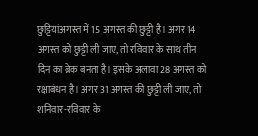छुट्टियांअगस्त में 15 अगस्त की छुट्टी है। अगर 14 अगस्त को छुट्टी ली जाए, तो रविवार के साथ तीन दिन का ब्रेक बनता है। इसके अलावा 28 अगस्त को रक्षाबंधन है। अगर 31 अगस्त की छुट्टी ली जाए, तो शनिवार-रविवार के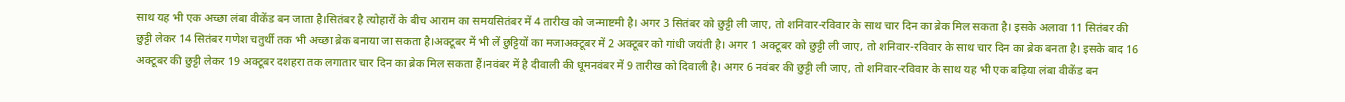साथ यह भी एक अच्छा लंबा वीकेंड बन जाता है।सितंबर है त्योहारों के बीच आराम का समयसितंबर में 4 तारीख को जन्माष्टमी है। अगर 3 सितंबर को छुट्टी ली जाए, तो शनिवार-रविवार के साथ चार दिन का ब्रेक मिल सकता है। इसके अलावा 11 सितंबर की छुट्टी लेकर 14 सितंबर गणेश चतुर्थी तक भी अच्छा ब्रेक बनाया जा सकता है।अक्टूबर में भी लें छुट्टियों का मजाअक्टूबर में 2 अक्टूबर को गांधी जयंती है। अगर 1 अक्टूबर को छुट्टी ली जाए, तो शनिवार-रविवार के साथ चार दिन का ब्रेक बनता है। इसके बाद 16 अक्टूबर की छुट्टी लेकर 19 अक्टूबर दशहरा तक लगातार चार दिन का ब्रेक मिल सकता हैं।नवंबर में है दीवाली की धूमनवंबर में 9 तारीख को दिवाली है। अगर 6 नवंबर की छुट्टी ली जाए, तो शनिवार-रविवार के साथ यह भी एक बढ़िया लंबा वीकेंड बन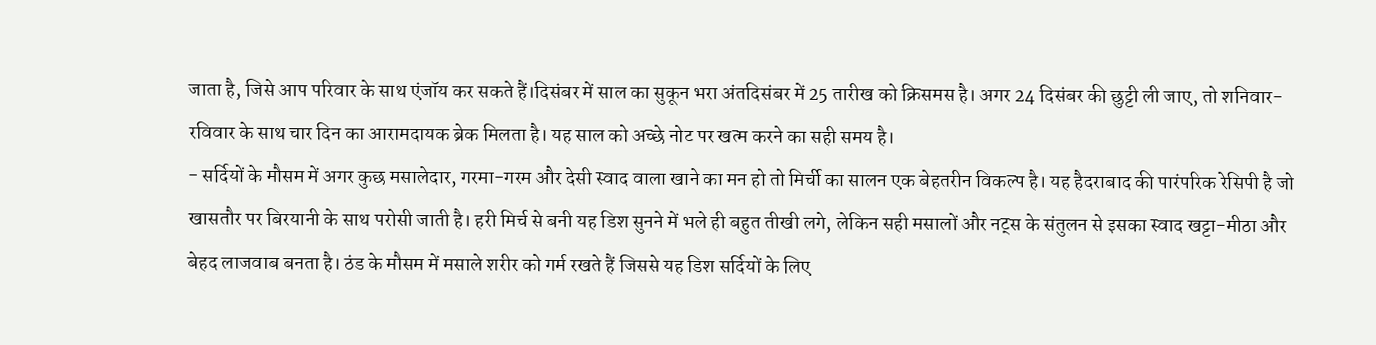जाता है, जिसे आप परिवार के साथ एंजॉय कर सकते हैं।दिसंबर में साल का सुकून भरा अंतदिसंबर में 25 तारीख को क्रिसमस है। अगर 24 दिसंबर की छुट्टी ली जाए, तो शनिवार-रविवार के साथ चार दिन का आरामदायक ब्रेक मिलता है। यह साल को अच्छे नोट पर खत्म करने का सही समय है।
- सर्दियों के मौसम में अगर कुछ मसालेदार, गरमा-गरम और देसी स्वाद वाला खाने का मन हो तो मिर्ची का सालन एक बेहतरीन विकल्प है। यह हैदराबाद की पारंपरिक रेसिपी है जो खासतौर पर बिरयानी के साथ परोसी जाती है। हरी मिर्च से बनी यह डिश सुनने में भले ही बहुत तीखी लगे, लेकिन सही मसालों और नट्स के संतुलन से इसका स्वाद खट्टा-मीठा और बेहद लाजवाब बनता है। ठंड के मौसम में मसाले शरीर को गर्म रखते हैं जिससे यह डिश सर्दियों के लिए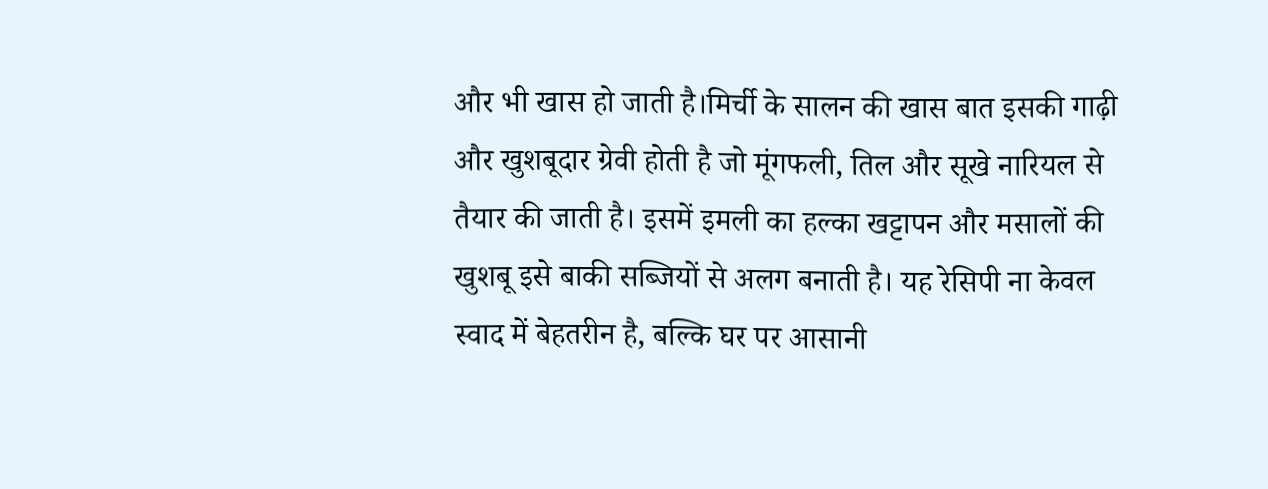और भी खास हो जाती है।मिर्ची के सालन की खास बात इसकी गाढ़ी और खुशबूदार ग्रेवी होती है जो मूंगफली, तिल और सूखे नारियल से तैयार की जाती है। इसमें इमली का हल्का खट्टापन और मसालों की खुशबू इसे बाकी सब्जियों से अलग बनाती है। यह रेसिपी ना केवल स्वाद में बेहतरीन है, बल्कि घर पर आसानी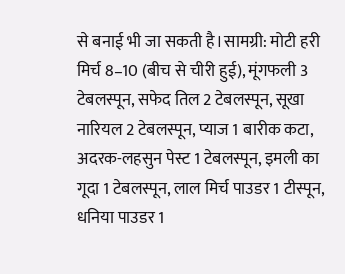से बनाई भी जा सकती है।सामग्री: मोटी हरी मिर्च 8–10 (बीच से चीरी हुई), मूंगफली 3 टेबलस्पून, सफेद तिल 2 टेबलस्पून, सूखा नारियल 2 टेबलस्पून, प्याज 1 बारीक कटा, अदरक-लहसुन पेस्ट 1 टेबलस्पून, इमली का गूदा 1 टेबलस्पून, लाल मिर्च पाउडर 1 टीस्पून, धनिया पाउडर 1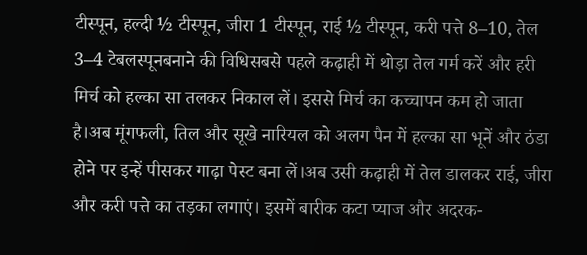टीस्पून, हल्दी ½ टीस्पून, जीरा 1 टीस्पून, राई ½ टीस्पून, करी पत्ते 8–10, तेल 3–4 टेबलस्पूनबनाने की विधिसबसे पहले कढ़ाही में थोड़ा तेल गर्म करें और हरी मिर्च को हल्का सा तलकर निकाल लें। इससे मिर्च का कच्चापन कम हो जाता है।अब मूंगफली, तिल और सूखे नारियल को अलग पैन में हल्का सा भूनें और ठंडा होने पर इन्हें पीसकर गाढ़ा पेस्ट बना लें।अब उसी कढ़ाही में तेल डालकर राई, जीरा और करी पत्ते का तड़का लगाएं। इसमें बारीक कटा प्याज और अदरक-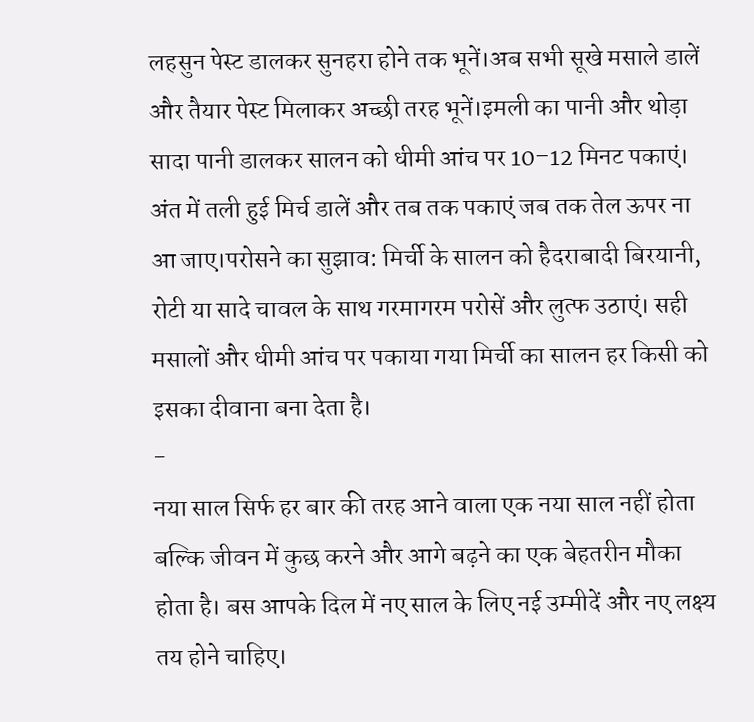लहसुन पेस्ट डालकर सुनहरा होने तक भूनें।अब सभी सूखे मसाले डालें और तैयार पेस्ट मिलाकर अच्छी तरह भूनें।इमली का पानी और थोड़ा सादा पानी डालकर सालन को धीमी आंच पर 10–12 मिनट पकाएं। अंत में तली हुई मिर्च डालें और तब तक पकाएं जब तक तेल ऊपर ना आ जाए।परोसने का सुझाव: मिर्ची के सालन को हैदराबादी बिरयानी, रोटी या सादे चावल के साथ गरमागरम परोसें और लुत्फ उठाएं। सही मसालों और धीमी आंच पर पकाया गया मिर्ची का सालन हर किसी को इसका दीवाना बना देता है।
-
नया साल सिर्फ हर बार की तरह आने वाला एक नया साल नहीं होता बल्कि जीवन में कुछ करने और आगे बढ़ने का एक बेहतरीन मौका होता है। बस आपके दिल में नए साल के लिए नई उम्मीदें और नए लक्ष्य तय होने चाहिए।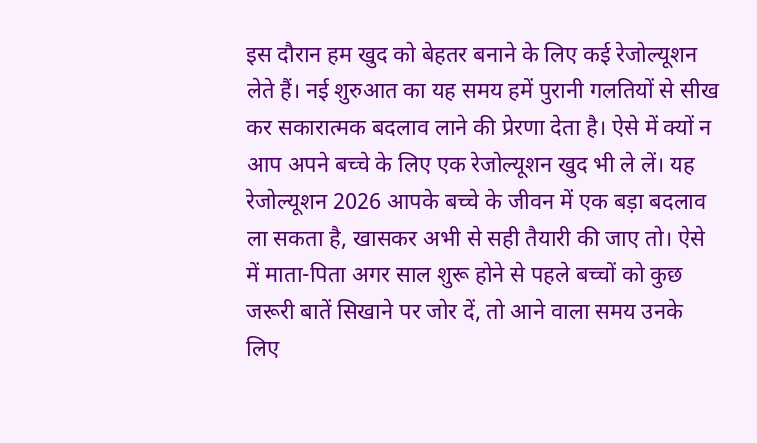इस दौरान हम खुद को बेहतर बनाने के लिए कई रेजोल्यूशन लेते हैं। नई शुरुआत का यह समय हमें पुरानी गलतियों से सीख कर सकारात्मक बदलाव लाने की प्रेरणा देता है। ऐसे में क्यों न आप अपने बच्चे के लिए एक रेजोल्यूशन खुद भी ले लें। यह रेजोल्यूशन 2026 आपके बच्चे के जीवन में एक बड़ा बदलाव ला सकता है, खासकर अभी से सही तैयारी की जाए तो। ऐसे में माता-पिता अगर साल शुरू होने से पहले बच्चों को कुछ जरूरी बातें सिखाने पर जोर दें, तो आने वाला समय उनके लिए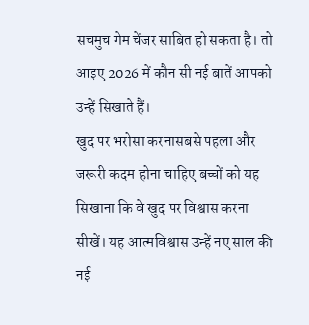सचमुच गेम चेंजर साबित हो सकता है। तो आइए 2026 में कौन सी नई बातें आपको उन्हें सिखाते हैं।
खुद पर भरोसा करनासबसे पहला और जरूरी कदम होना चाहिए बच्चों को यह सिखाना कि वे खुद पर विश्वास करना सीखें। यह आत्मविश्वास उन्हें नए साल की नई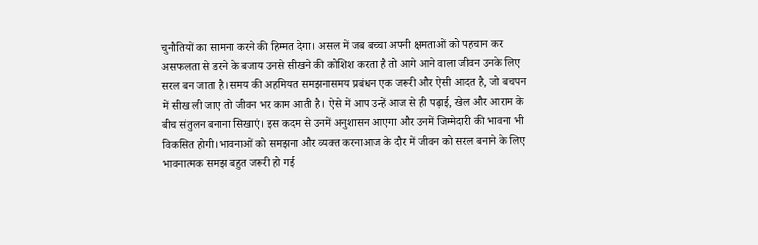चुनौतियों का सामना करने की हिम्मत देगा। असल में जब बच्चा अपनी क्षमताओं को पहचान कर असफलता से डरने के बजाय उनसे सीखने की कोशिश करता है तो आगे आने वाला जीवन उनके लिए सरल बन जाता है।समय की अहमियत समझनासमय प्रबंधन एक जरूरी और ऐसी आदत है, जो बचपन में सीख ली जाए तो जीवन भर काम आती है। ऐसे में आप उन्हें आज से ही पढ़ाई, खेल और आराम के बीच संतुलन बनाना सिखाएं। इस कदम से उनमें अनुशासन आएगा और उनमें जिम्मेदारी की भावना भी विकसित होगी।भावनाओं को समझना और व्यक्त करनाआज के दौर में जीवन को सरल बनाने के लिए भावनात्मक समझ बहुत जरूरी हो गई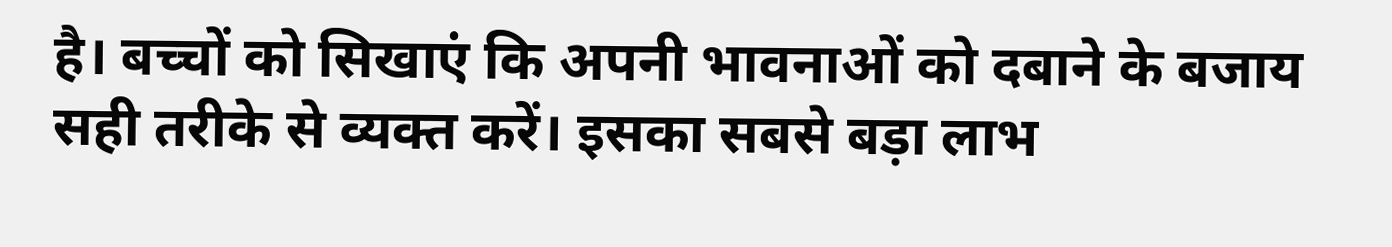है। बच्चों को सिखाएं कि अपनी भावनाओं को दबाने के बजाय सही तरीके से व्यक्त करें। इसका सबसे बड़ा लाभ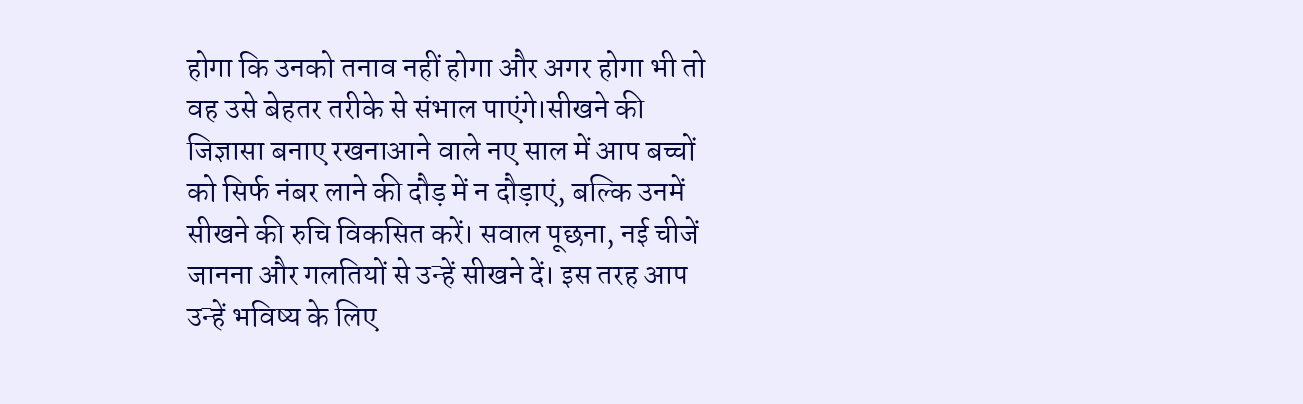होगा कि उनको तनाव नहीं होगा और अगर होगा भी तो वह उसे बेहतर तरीके से संभाल पाएंगे।सीखने की जिज्ञासा बनाए रखनाआने वाले नए साल में आप बच्चों को सिर्फ नंबर लाने की दौड़ में न दौड़ाएं, बल्कि उनमें सीखने की रुचि विकसित करें। सवाल पूछना, नई चीजें जानना और गलतियों से उन्हें सीखने दें। इस तरह आप उन्हें भविष्य के लिए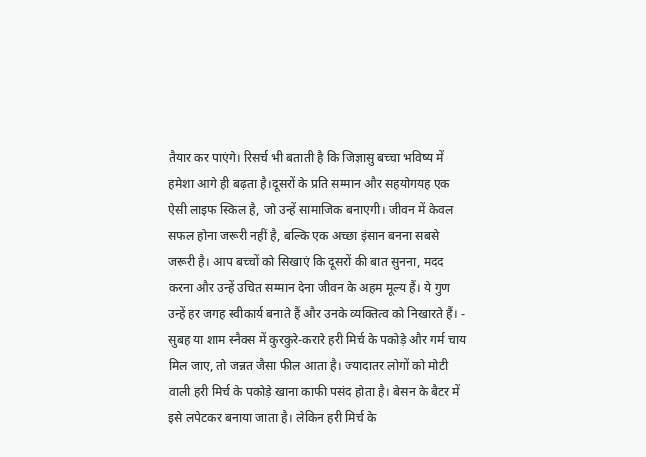तैयार कर पाएंगे। रिसर्च भी बताती है कि जिज्ञासु बच्चा भविष्य में हमेशा आगे ही बढ़ता है।दूसरों के प्रति सम्मान और सहयोगयह एक ऐसी लाइफ स्किल है, जो उन्हें सामाजिक बनाएगी। जीवन में केवल सफल होना जरूरी नहीं है, बल्कि एक अच्छा इंसान बनना सबसे जरूरी है। आप बच्चों को सिखाएं कि दूसरों की बात सुनना, मदद करना और उन्हें उचित सम्मान देना जीवन के अहम मूल्य हैं। ये गुण उन्हें हर जगह स्वीकार्य बनाते हैं और उनके व्यक्तित्व को निखारते हैं। - सुबह या शाम स्नैक्स में कुरकुरे-करारे हरी मिर्च के पकोड़े और गर्म चाय मिल जाए, तो जन्नत जैसा फील आता है। ज्यादातर लोगों को मोटी वाली हरी मिर्च के पकोड़े खाना काफी पसंद होता है। बेसन के बैटर में इसे लपेटकर बनाया जाता है। लेकिन हरी मिर्च के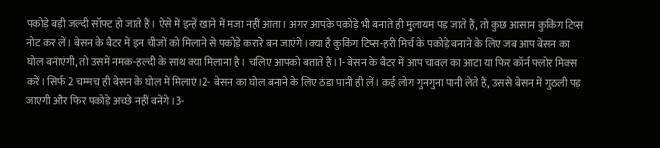पकोड़े बड़ी जल्दी सॉफ्ट हो जाते हैं। ऐसे में इन्हें खाने में मजा नहीं आता। अगर आपके पकोड़े भी बनाते ही मुलायम पड़ जाते हैं, तो कुछ आसान कुकिंग टिप्स नोट कर लें। बेसन के बैटर में इन चीजों को मिलाने से पकोड़े करारे बन जाएंगे।क्या है कुकिंग टिप्स-हरी मिर्च के पकोड़े बनाने के लिए जब आप बेसन का घोल बनाएंगी, तो उसमें नमक-हल्दी के साथ क्या मिलाना है। चलिए आपको बताते हैं।1- बेसन के बैटर में आप चावल का आटा या फिर कॉर्न फ्लोर मिक्स करें। सिर्फ 2 चम्मच ही बेसन के घोल में मिलाएं।2- बेसन का घोल बनाने के लिए ठंडा पानी ही लें। कई लोग गुनगुना पानी लेते हैं, उससे बेसन में गुठली पड़ जाएगी और फिर पकोड़े अच्छे नहीं बनेंगे।3-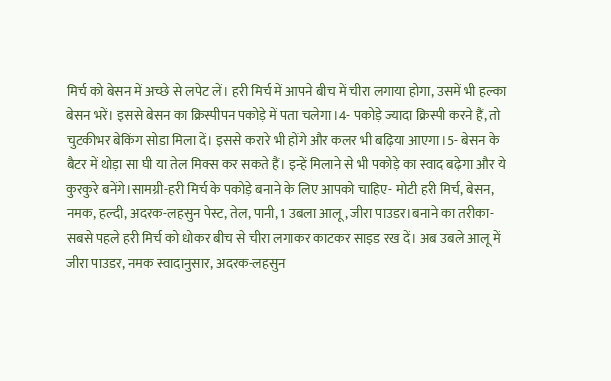मिर्च को बेसन में अच्छे से लपेट लें। हरी मिर्च में आपने बीच में चीरा लगाया होगा, उसमें भी हल्का बेसन भरें। इससे बेसन का क्रिस्पीपन पकोड़े में पता चलेगा।4- पकोड़े ज्यादा क्रिस्पी करने हैं, तो चुटकीभर बेकिंग सोडा मिला दें। इससे करारे भी होंगे और कलर भी बढ़िया आएगा।5- बेसन के बैटर में थोड़ा सा घी या तेल मिक्स कर सकते हैं। इन्हें मिलाने से भी पकोड़े का स्वाद बढ़ेगा और ये कुरकुरे बनेंगे।सामग्री-हरी मिर्च के पकोड़े बनाने के लिए आपको चाहिए- मोटी हरी मिर्च, बेसन, नमक, हल्दी, अदरक-लहसुन पेस्ट, तेल, पानी, 1 उबला आलू, जीरा पाउडर।बनाने का तरीका-सबसे पहले हरी मिर्च को धोकर बीच से चीरा लगाकर काटकर साइड रख दें। अब उबले आलू में जीरा पाउडर, नमक स्वादानुसार, अदरक-लहसुन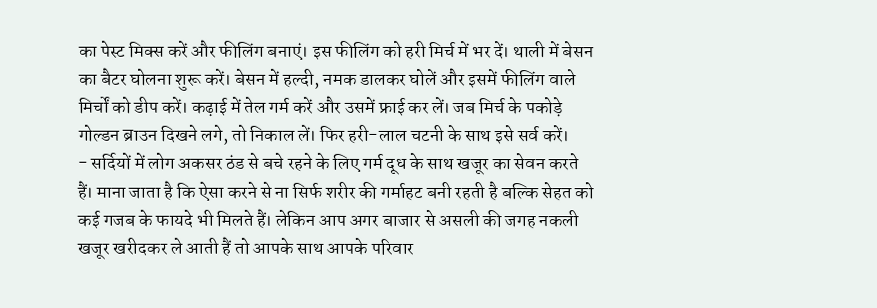का पेस्ट मिक्स करें और फीलिंग बनाएं। इस फीलिंग को हरी मिर्च में भर दें। थाली में बेसन का बैटर घोलना शुरू करें। बेसन में हल्दी, नमक डालकर घोलें और इसमें फीलिंग वाले मिर्चों को डीप करें। कढ़ाई में तेल गर्म करें और उसमें फ्राई कर लें। जब मिर्च के पकोड़े गोल्डन ब्राउन दिखने लगे, तो निकाल लें। फिर हरी-लाल चटनी के साथ इसे सर्व करें।
- सर्दियों में लोग अकसर ठंड से बचे रहने के लिए गर्म दूध के साथ खजूर का सेवन करते हैं। माना जाता है कि ऐसा करने से ना सिर्फ शरीर की गर्माहट बनी रहती है बल्कि सेहत को कई गजब के फायदे भी मिलते हैं। लेकिन आप अगर बाजार से असली की जगह नकली खजूर खरीदकर ले आती हैं तो आपके साथ आपके परिवार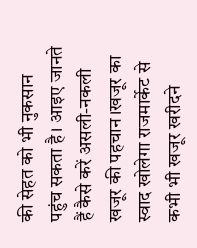की सेहत को भी नुकसान पहुंच सकता है। आइए जानते हैं कैसे करें असली-नकली खजूर की पहचान।खजूर का स्वाद खोलेगा राजमार्केट से कभी भी खजूर खरीदने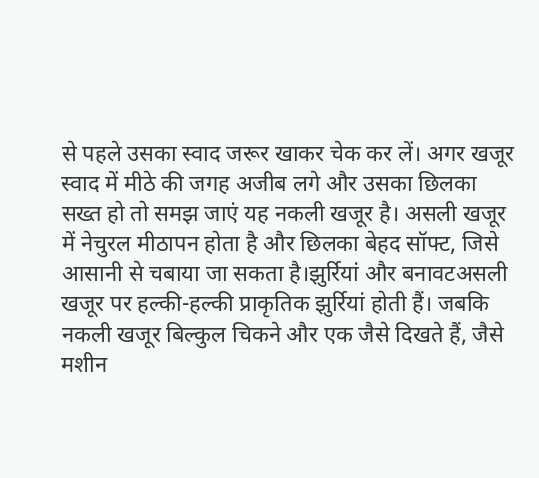से पहले उसका स्वाद जरूर खाकर चेक कर लें। अगर खजूर स्वाद में मीठे की जगह अजीब लगे और उसका छिलका सख्त हो तो समझ जाएं यह नकली खजूर है। असली खजूर में नेचुरल मीठापन होता है और छिलका बेहद सॉफ्ट, जिसे आसानी से चबाया जा सकता है।झुर्रियां और बनावटअसली खजूर पर हल्की-हल्की प्राकृतिक झुर्रियां होती हैं। जबकि नकली खजूर बिल्कुल चिकने और एक जैसे दिखते हैं, जैसे मशीन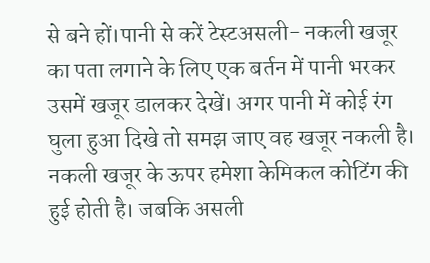से बने हों।पानी से करें टेस्टअसली- नकली खजूर का पता लगाने के लिए एक बर्तन में पानी भरकर उसमें खजूर डालकर देखें। अगर पानी में कोई रंग घुला हुआ दिखे तो समझ जाए वह खजूर नकली है। नकली खजूर के ऊपर हमेशा केमिकल कोटिंग की हुई होती है। जबकि असली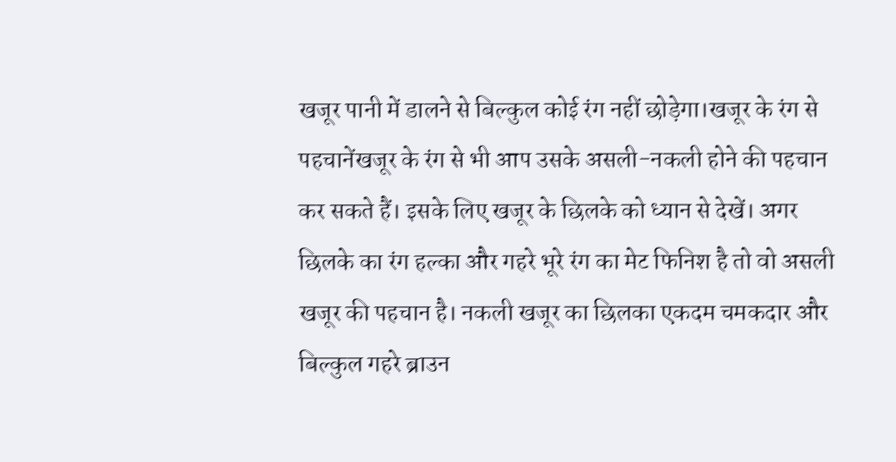खजूर पानी में डालने से बिल्कुल कोई रंग नहीं छोड़ेगा।खजूर के रंग से पहचानेंखजूर के रंग से भी आप उसके असली-नकली होने की पहचान कर सकते हैं। इसके लिए खजूर के छिलके को ध्यान से देखें। अगर छिलके का रंग हल्का और गहरे भूरे रंग का मेट फिनिश है तो वो असली खजूर की पहचान है। नकली खजूर का छिलका एकदम चमकदार और बिल्कुल गहरे ब्राउन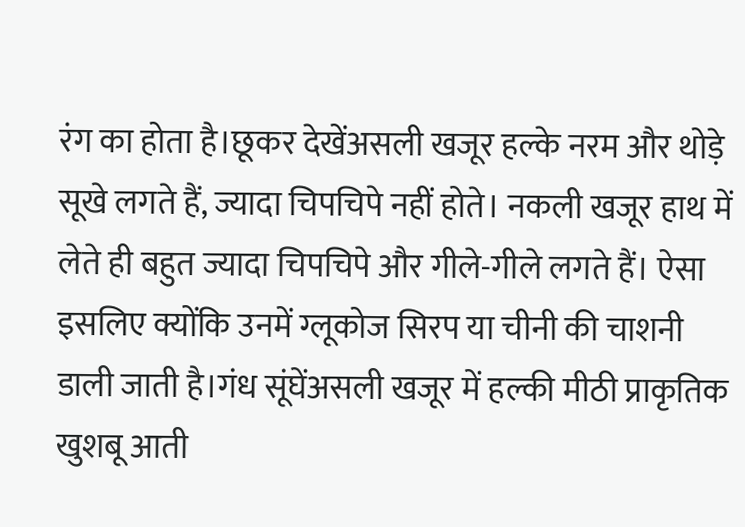रंग का होता है।छूकर देखेंअसली खजूर हल्के नरम और थोड़े सूखे लगते हैं, ज्यादा चिपचिपे नहीं होते। नकली खजूर हाथ में लेते ही बहुत ज्यादा चिपचिपे और गीले-गीले लगते हैं। ऐसा इसलिए क्योंकि उनमें ग्लूकोज सिरप या चीनी की चाशनी डाली जाती है।गंध सूंघेंअसली खजूर में हल्की मीठी प्राकृतिक खुशबू आती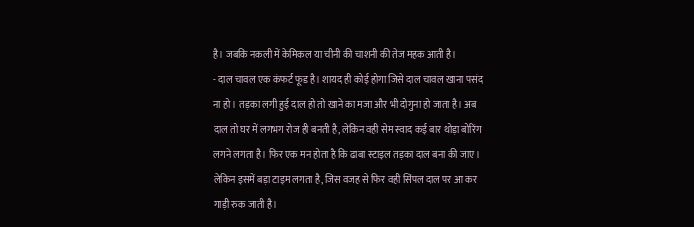है। जबकि नकली में केमिकल या चीनी की चाशनी की तेज महक आती है।
- दाल चावल एक कंफर्ट फूड है। शायद ही कोई होगा जिसे दाल चावल खाना पसंद ना हो। तड़का लगी हुई दाल हो तो खाने का मजा और भी दोगुना हो जाता है। अब दाल तो घर में लगभग रोज ही बनती है, लेकिन वही सेम स्वाद कई बार थोड़ा बोरिंग लगने लगता है। फिर एक मन होता है कि ढाबा स्टाइल तड़का दाल बना की जाए। लेकिन इसमें बड़ा टाइम लगता है, जिस वजह से फिर वही सिंपल दाल पर आ कर गाड़ी रुक जाती है।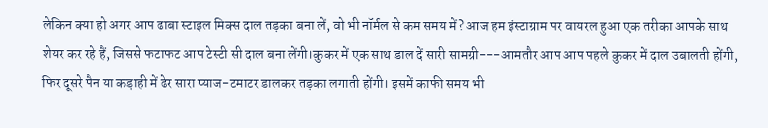लेकिन क्या हो अगर आप ढाबा स्टाइल मिक्स दाल तड़का बना लें, वो भी नॉर्मल से कम समय में? आज हम इंस्टाग्राम पर वायरल हुआ एक तरीका आपके साथ शेयर कर रहे हैं, जिससे फटाफट आप टेस्टी सी दाल बना लेंगी।कुकर में एक साथ डाल दें सारी सामग्री---आमतौर आप आप पहले कुकर में दाल उबालती होंगी, फिर दूसरे पैन या कड़ाही में ढेर सारा प्याज-टमाटर डालकर तड़का लगाती होंगी। इसमें काफी समय भी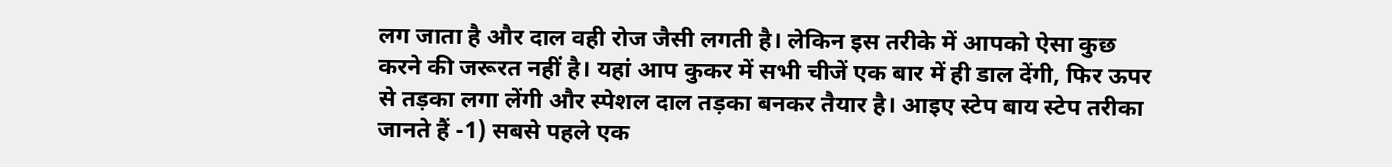लग जाता है और दाल वही रोज जैसी लगती है। लेकिन इस तरीके में आपको ऐसा कुछ करने की जरूरत नहीं है। यहां आप कुकर में सभी चीजें एक बार में ही डाल देंगी, फिर ऊपर से तड़का लगा लेंगी और स्पेशल दाल तड़का बनकर तैयार है। आइए स्टेप बाय स्टेप तरीका जानते हैं -1) सबसे पहले एक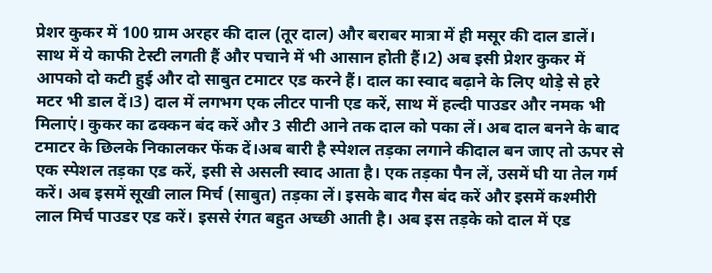प्रेशर कुकर में 100 ग्राम अरहर की दाल (तूर दाल) और बराबर मात्रा में ही मसूर की दाल डालें। साथ में ये काफी टेस्टी लगती हैं और पचाने में भी आसान होती हैं।2) अब इसी प्रेशर कुकर में आपको दो कटी हुई और दो साबुत टमाटर एड करने हैं। दाल का स्वाद बढ़ाने के लिए थोड़े से हरे मटर भी डाल दें।3) दाल में लगभग एक लीटर पानी एड करें, साथ में हल्दी पाउडर और नमक भी मिलाएं। कुकर का ढक्कन बंद करें और 3 सीटी आने तक दाल को पका लें। अब दाल बनने के बाद टमाटर के छिलके निकालकर फेंक दें।अब बारी है स्पेशल तड़का लगाने कीदाल बन जाए तो ऊपर से एक स्पेशल तड़का एड करें, इसी से असली स्वाद आता है। एक तड़का पैन लें, उसमें घी या तेल गर्म करें। अब इसमें सूखी लाल मिर्च (साबुत) तड़का लें। इसके बाद गैस बंद करें और इसमें कश्मीरी लाल मिर्च पाउडर एड करें। इससे रंगत बहुत अच्छी आती है। अब इस तड़के को दाल में एड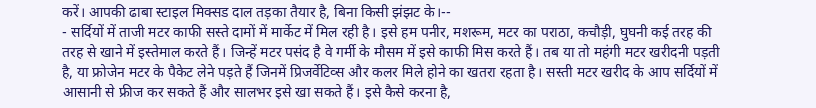करें। आपकी ढाबा स्टाइल मिक्सड दाल तड़का तैयार है, बिना किसी झंझट के।--
- सर्दियों में ताजी मटर काफी सस्ते दामों में मार्केट में मिल रही है। इसे हम पनीर, मशरूम, मटर का पराठा, कचौड़ी, घुघनी कई तरह की तरह से खाने में इस्तेमाल करते हैं। जिन्हें मटर पसंद है वे गर्मी के मौसम में इसे काफी मिस करते हैं। तब या तो महंगी मटर खरीदनी पड़ती है, या फ्रोजेन मटर के पैकेट लेने पड़ते हैं जिनमें प्रिजर्वेटिव्स और कलर मिले होने का खतरा रहता है। सस्ती मटर खरीद के आप सर्दियों में आसानी से फ्रीज कर सकते हैं और सालभर इसे खा सकते हैं। इसे कैसे करना है,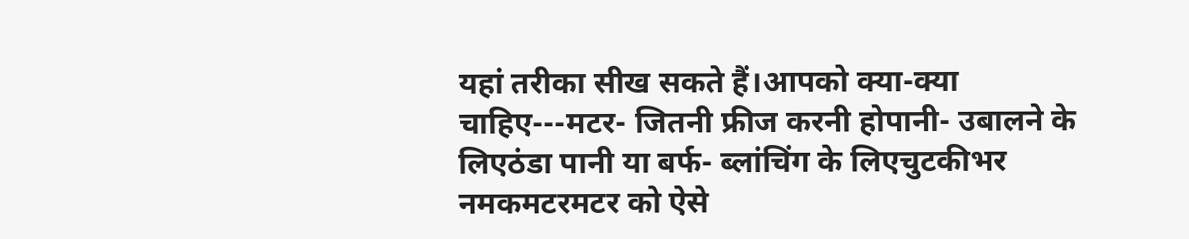यहां तरीका सीख सकते हैं।आपको क्या-क्या चाहिए---मटर- जितनी फ्रीज करनी होपानी- उबालने के लिएठंडा पानी या बर्फ- ब्लांचिंग के लिएचुटकीभर नमकमटरमटर को ऐसे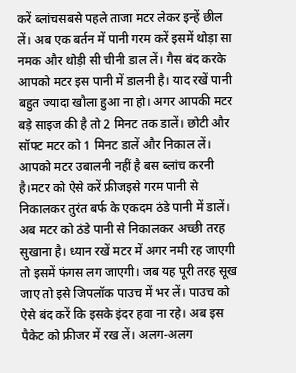करें ब्लांचसबसे पहले ताजा मटर लेकर इन्हें छील लें। अब एक बर्तन में पानी गरम करें इसमें थोड़ा सा नमक और थोड़ी सी चीनी डाल लें। गैस बंद करके आपको मटर इस पानी में डालनी है। याद रखें पानी बहुत ज्यादा खौला हुआ ना हो। अगर आपकी मटर बड़े साइज की है तो 2 मिनट तक डालें। छोटी और सॉफ्ट मटर को 1 मिनट डालें और निकाल लें। आपको मटर उबालनी नहीं है बस ब्लांच करनी है।मटर को ऐसे करें फ्रीजइसे गरम पानी से निकालकर तुरंत बर्फ के एकदम ठंडे पानी में डालें। अब मटर को ठंडे पानी से निकालकर अच्छी तरह सुखाना है। ध्यान रखें मटर में अगर नमी रह जाएगी तो इसमें फंगस लग जाएगी। जब यह पूरी तरह सूख जाए तो इसे जिपलॉक पाउच में भर लें। पाउच को ऐसे बंद करें कि इसके इंदर हवा ना रहे। अब इस पैकेट को फ्रीजर में रख लें। अलग-अलग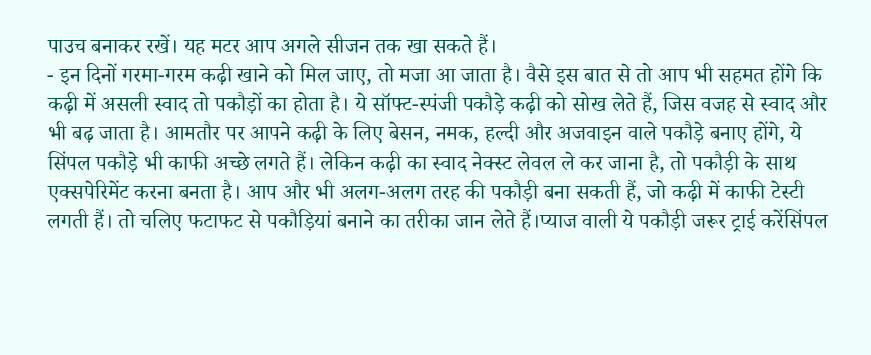पाउच बनाकर रखें। यह मटर आप अगले सीजन तक खा सकते हैं।
- इन दिनों गरमा-गरम कढ़ी खाने को मिल जाए, तो मजा आ जाता है। वैसे इस बात से तो आप भी सहमत होंगे कि कढ़ी में असली स्वाद तो पकौड़ों का होता है। ये सॉफ्ट-स्पंजी पकौड़े कढ़ी को सोख लेते हैं, जिस वजह से स्वाद और भी बढ़ जाता है। आमतौर पर आपने कढ़ी के लिए बेसन, नमक, हल्दी और अजवाइन वाले पकौड़े बनाए होंगे, ये सिंपल पकौड़े भी काफी अच्छे लगते हैं। लेकिन कढ़ी का स्वाद नेक्स्ट लेवल ले कर जाना है, तो पकौड़ी के साथ एक्सपेरिमेंट करना बनता है। आप और भी अलग-अलग तरह की पकौड़ी बना सकती हैं, जो कढ़ी में काफी टेस्टी लगती हैं। तो चलिए फटाफट से पकौड़ियां बनाने का तरीका जान लेते हैं।प्याज वाली ये पकौड़ी जरूर ट्राई करेंसिंपल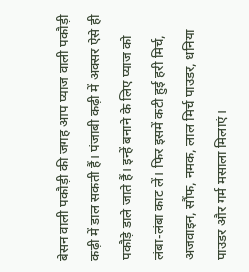बेसन वाली पकौड़ी की जगह आप प्याज वाली पकौड़ी कढ़ी में डाल सकती हैं। पंजाबी कढ़ी में अक्सर ऐसे ही पकौड़े डाले जाते हैं। इन्हें बनाने के लिए प्याज को लंबा-लंबा काट लें। फिर इसमें कटी हुई हरी मिर्च, अजवाइन, सौंफ, नमक, लाल मिर्च पाउडर, धनिया पाउडर और गर्म मसाला मिलाएं।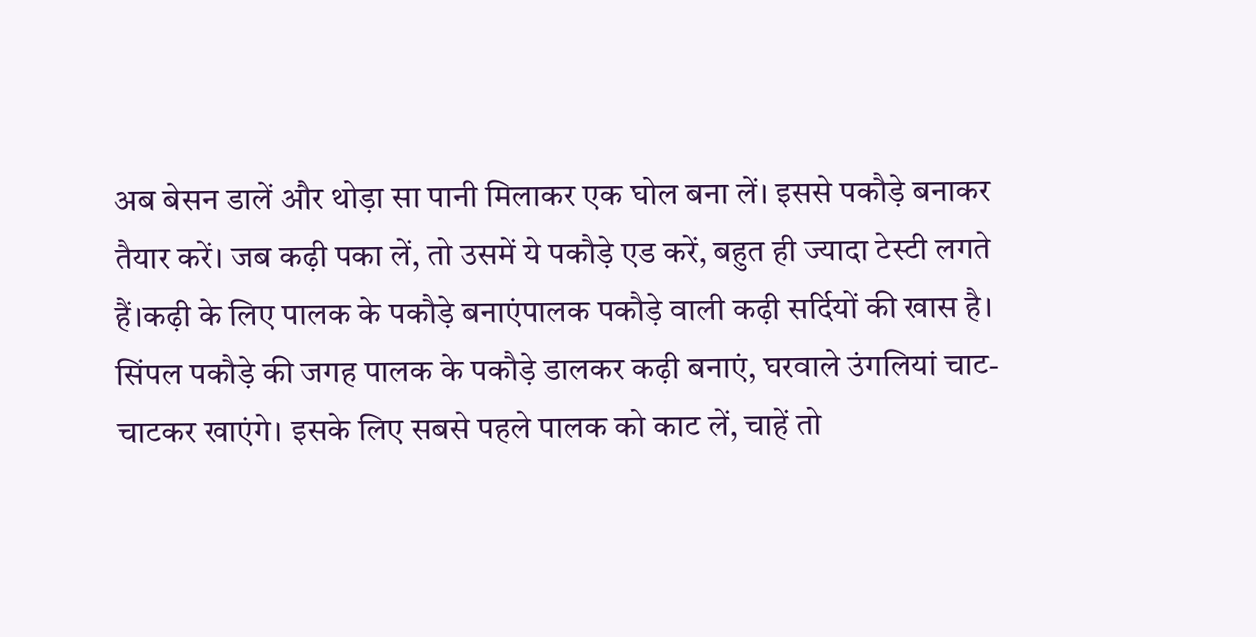अब बेसन डालें और थोड़ा सा पानी मिलाकर एक घोल बना लें। इससे पकौड़े बनाकर तैयार करें। जब कढ़ी पका लें, तो उसमें ये पकौड़े एड करें, बहुत ही ज्यादा टेस्टी लगते हैं।कढ़ी के लिए पालक के पकौड़े बनाएंपालक पकौड़े वाली कढ़ी सर्दियों की खास है। सिंपल पकौड़े की जगह पालक के पकौड़े डालकर कढ़ी बनाएं, घरवाले उंगलियां चाट-चाटकर खाएंगे। इसके लिए सबसे पहले पालक को काट लें, चाहें तो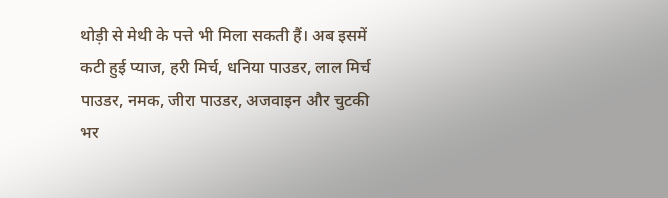थोड़ी से मेथी के पत्ते भी मिला सकती हैं। अब इसमें कटी हुई प्याज, हरी मिर्च, धनिया पाउडर, लाल मिर्च पाउडर, नमक, जीरा पाउडर, अजवाइन और चुटकी भर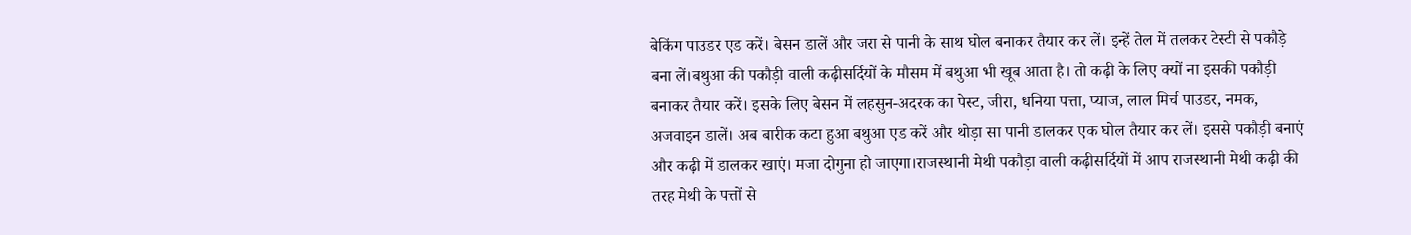बेकिंग पाउडर एड करें। बेसन डालें और जरा से पानी के साथ घोल बनाकर तैयार कर लें। इन्हें तेल में तलकर टेस्टी से पकौड़े बना लें।बथुआ की पकौड़ी वाली कढ़ीसर्दियों के मौसम में बथुआ भी खूब आता है। तो कढ़ी के लिए क्यों ना इसकी पकौड़ी बनाकर तैयार करें। इसके लिए बेसन में लहसुन-अदरक का पेस्ट, जीरा, धनिया पत्ता, प्याज, लाल मिर्च पाउडर, नमक, अजवाइन डालें। अब बारीक कटा हुआ बथुआ एड करें और थोड़ा सा पानी डालकर एक घोल तैयार कर लें। इससे पकौड़ी बनाएं और कढ़ी में डालकर खाएं। मजा दोगुना हो जाएगा।राजस्थानी मेथी पकौड़ा वाली कढ़ीसर्दियों में आप राजस्थानी मेथी कढ़ी की तरह मेथी के पत्तों से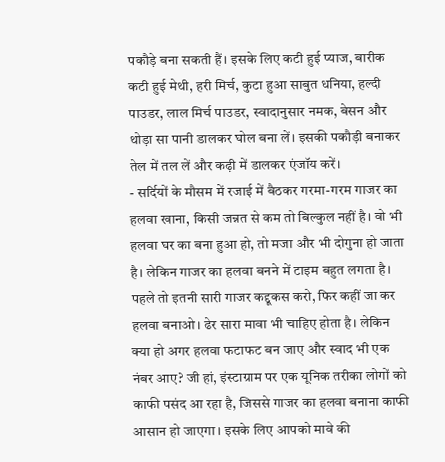पकौड़े बना सकती हैं। इसके लिए कटी हुई प्याज, बारीक कटी हुई मेथी, हरी मिर्च, कुटा हुआ साबुत धनिया, हल्दी पाउडर, लाल मिर्च पाउडर, स्वादानुसार नमक, बेसन और थोड़ा सा पानी डालकर घोल बना लें। इसकी पकौड़ी बनाकर तेल में तल लें और कढ़ी में डालकर एंजॉय करें।
- सर्दियों के मौसम में रजाई में बैठकर गरमा-गरम गाजर का हलवा खाना, किसी जन्नत से कम तो बिल्कुल नहीं है। वो भी हलवा घर का बना हुआ हो, तो मजा और भी दोगुना हो जाता है। लेकिन गाजर का हलवा बनने में टाइम बहुत लगता है। पहले तो इतनी सारी गाजर कद्दूकस करो, फिर कहीं जा कर हलवा बनाओ। ढेर सारा मावा भी चाहिए होता है। लेकिन क्या हो अगर हलवा फटाफट बन जाए और स्वाद भी एक नंबर आए? जी हां, इंस्टाग्राम पर एक यूनिक तरीका लोगों को काफी पसंद आ रहा है, जिससे गाजर का हलवा बनाना काफी आसान हो जाएगा। इसके लिए आपको मावे की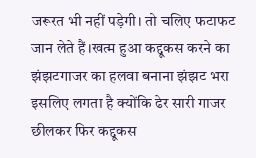जरूरत भी नहीं पड़ेगी। तो चलिए फटाफट जान लेते हैं।खत्म हुआ कद्दूकस करने का झंझटगाजर का हलवा बनाना झंझट भरा इसलिए लगता है क्योंकि ढेर सारी गाजर छीलकर फिर कद्दूकस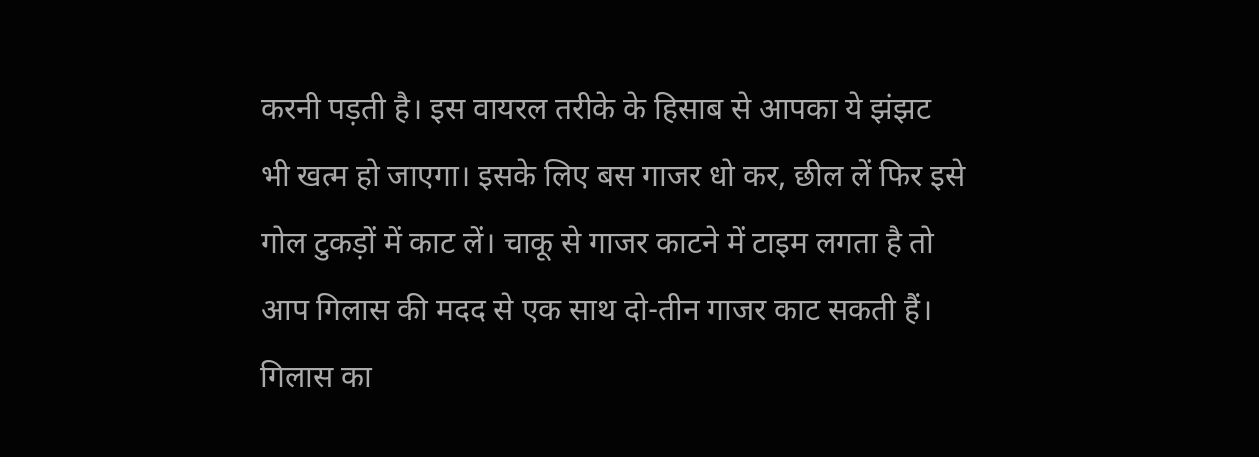करनी पड़ती है। इस वायरल तरीके के हिसाब से आपका ये झंझट भी खत्म हो जाएगा। इसके लिए बस गाजर धो कर, छील लें फिर इसे गोल टुकड़ों में काट लें। चाकू से गाजर काटने में टाइम लगता है तो आप गिलास की मदद से एक साथ दो-तीन गाजर काट सकती हैं। गिलास का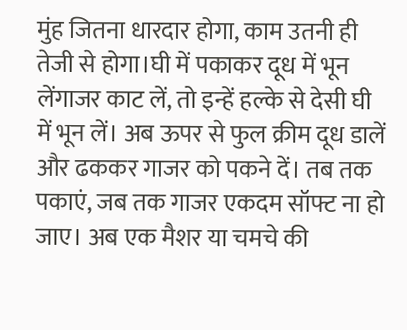मुंह जितना धारदार होगा, काम उतनी ही तेजी से होगा।घी में पकाकर दूध में भून लेंगाजर काट लें, तो इन्हें हल्के से देसी घी में भून लें। अब ऊपर से फुल क्रीम दूध डालें और ढककर गाजर को पकने दें। तब तक पकाएं, जब तक गाजर एकदम सॉफ्ट ना हो जाए। अब एक मैशर या चमचे की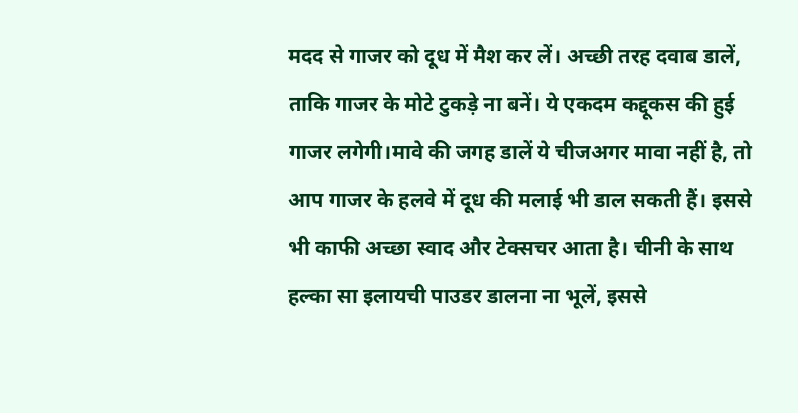मदद से गाजर को दूध में मैश कर लें। अच्छी तरह दवाब डालें, ताकि गाजर के मोटे टुकड़े ना बनें। ये एकदम कद्दूकस की हुई गाजर लगेगी।मावे की जगह डालें ये चीजअगर मावा नहीं है, तो आप गाजर के हलवे में दूध की मलाई भी डाल सकती हैं। इससे भी काफी अच्छा स्वाद और टेक्सचर आता है। चीनी के साथ हल्का सा इलायची पाउडर डालना ना भूलें, इससे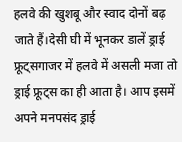हलवे की खुशबू और स्वाद दोनों बढ़ जाते हैं।देसी घी में भूनकर डालें ड्राई फ्रूट्सगाजर में हलवे में असली मजा तो ड्राई फ्रूट्स का ही आता है। आप इसमें अपने मनपसंद ड्राई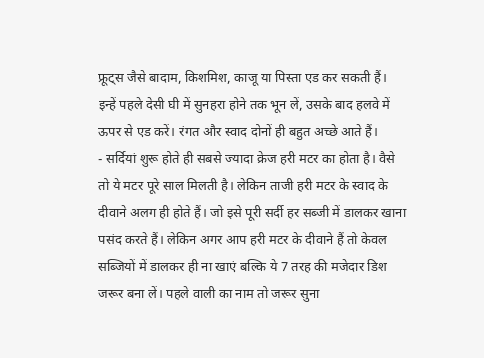फ्रूट्स जैसे बादाम, किशमिश, काजू या पिस्ता एड कर सकती हैं। इन्हें पहले देसी घी में सुनहरा होने तक भून लें, उसके बाद हलवे में ऊपर से एड करें। रंगत और स्वाद दोनों ही बहुत अच्छे आते हैं।
- सर्दियां शुरू होते ही सबसे ज्यादा क्रेज हरी मटर का होता है। वैसे तो ये मटर पूरे साल मिलती है। लेकिन ताजी हरी मटर के स्वाद के दीवाने अलग ही होते हैं। जो इसे पूरी सर्दी हर सब्जी में डालकर खाना पसंद करते हैं। लेकिन अगर आप हरी मटर के दीवाने हैं तो केवल सब्जियों में डालकर ही ना खाएं बल्कि ये 7 तरह की मजेदार डिश जरूर बना लें। पहले वाली का नाम तो जरूर सुना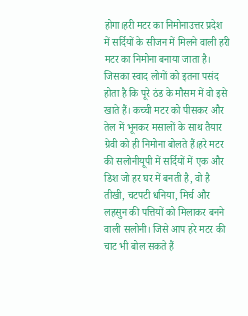होगा।हरी मटर का निमोनाउत्तर प्रदेश में सर्दियों के सीजन में मिलने वाली हरी मटर का निमोना बनाया जाता है। जिसका स्वाद लोगों को इतना पसंद होता है कि पूरे ठंड के मौसम में वो इसे खाते हैं। कच्ची मटर को पीसकर और तेल में भूनकर मसालों के साथ तैयार ग्रेवी को ही निमोना बोलते हैं।हरे मटर की सलोनीयूपी में सर्दियों में एक और डिश जो हर घर में बनती है, वो है तीखी, चटपटी धनिया, मिर्च और लहसुन की पत्तियों को मिलाकर बनने वाली सलोनी। जिसे आप हरे मटर की चाट भी बोल सकते हैं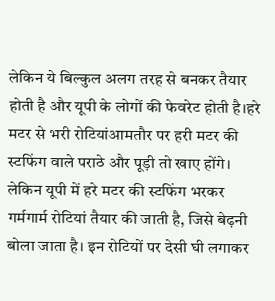लेकिन ये बिल्कुल अलग तरह से बनकर तैयार होती है और यूपी के लोगों की फेवरेट होती है।हरे मटर से भरी रोटियांआमतौर पर हरी मटर की स्टफिंग वाले पराठे और पूड़ी तो खाए होंगे। लेकिन यूपी में हरे मटर की स्टफिंग भरकर गर्मगार्म रोटियां तैयार की जाती है, जिसे बेढ़नी बोला जाता है। इन रोटियों पर देसी घी लगाकर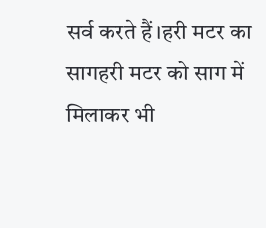सर्व करते हैं।हरी मटर का सागहरी मटर को साग में मिलाकर भी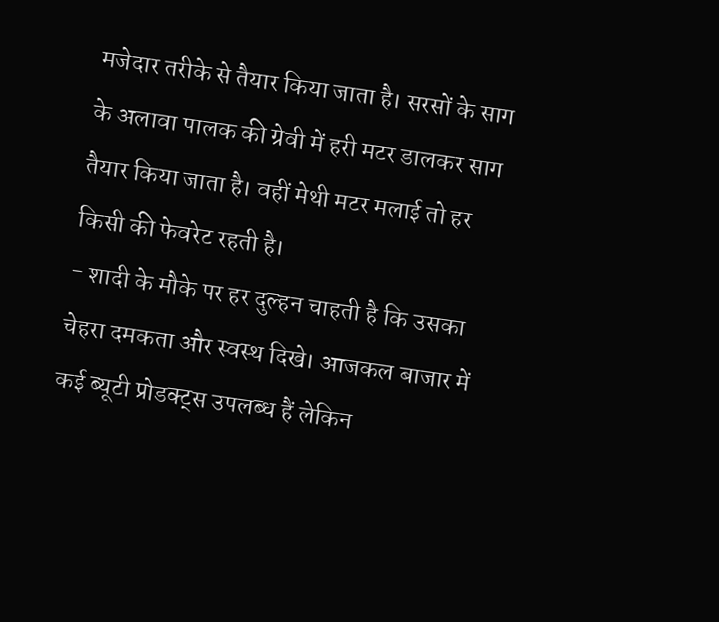मजेदार तरीके से तैयार किया जाता है। सरसों के साग के अलावा पालक की ग्रेवी में हरी मटर डालकर साग तैयार किया जाता है। वहीं मेथी मटर मलाई तो हर किसी की फेवरेट रहती है।
- शादी के मौके पर हर दुल्हन चाहती है कि उसका चेहरा दमकता और स्वस्थ दिखे। आजकल बाजार में कई ब्यूटी प्रोडक्ट्स उपलब्ध हैं लेकिन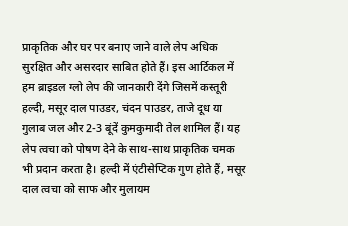प्राकृतिक और घर पर बनाए जाने वाले लेप अधिक सुरक्षित और असरदार साबित होते हैं। इस आर्टिकल में हम ब्राइडल ग्लो लेप की जानकारी देंगे जिसमें कस्तूरी हल्दी, मसूर दाल पाउडर, चंदन पाउडर, ताजे दूध या गुलाब जल और 2-3 बूंदें कुमकुमादी तेल शामिल हैं। यह लेप त्वचा को पोषण देने के साथ-साथ प्राकृतिक चमक भी प्रदान करता है। हल्दी में एंटीसेप्टिक गुण होते हैं, मसूर दाल त्वचा को साफ और मुलायम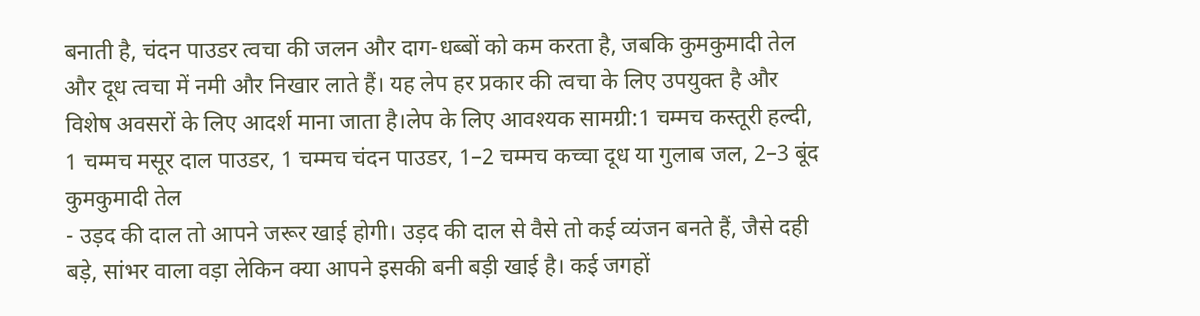बनाती है, चंदन पाउडर त्वचा की जलन और दाग-धब्बों को कम करता है, जबकि कुमकुमादी तेल और दूध त्वचा में नमी और निखार लाते हैं। यह लेप हर प्रकार की त्वचा के लिए उपयुक्त है और विशेष अवसरों के लिए आदर्श माना जाता है।लेप के लिए आवश्यक सामग्री:1 चम्मच कस्तूरी हल्दी, 1 चम्मच मसूर दाल पाउडर, 1 चम्मच चंदन पाउडर, 1–2 चम्मच कच्चा दूध या गुलाब जल, 2–3 बूंद कुमकुमादी तेल
- उड़द की दाल तो आपने जरूर खाई होगी। उड़द की दाल से वैसे तो कई व्यंजन बनते हैं, जैसे दही बड़े, सांभर वाला वड़ा लेकिन क्या आपने इसकी बनी बड़ी खाई है। कई जगहों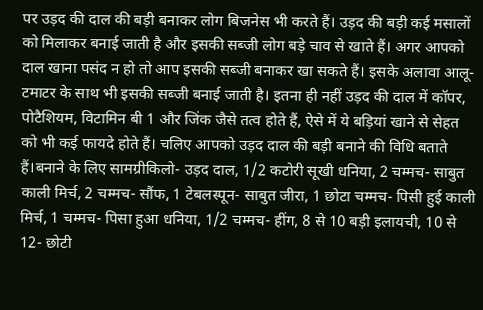पर उड़द की दाल की बड़ी बनाकर लोग बिजनेस भी करते हैं। उड़द की बड़ी कई मसालों को मिलाकर बनाई जाती है और इसकी सब्जी लोग बड़े चाव से खाते हैं। अगर आपको दाल खाना पसंद न हो तो आप इसकी सब्जी बनाकर खा सकते हैं। इसके अलावा आलू-टमाटर के साथ भी इसकी सब्जी बनाई जाती है। इतना ही नहीं उड़द की दाल में कॉपर, पोटैशियम, विटामिन बी 1 और जिंक जैसे तत्व होते हैं, ऐसे में ये बड़ियां खाने से सेहत को भी कई फायदे होते हैं। चलिए आपको उड़द दाल की बड़ी बनाने की विधि बताते हैं।बनाने के लिए सामग्रीकिलो- उड़द दाल, 1/2 कटोरी सूखी धनिया, 2 चम्मच- साबुत काली मिर्च, 2 चम्मच- सौंफ, 1 टेबलस्पून- साबुत जीरा, 1 छोटा चम्मच- पिसी हुई काली मिर्च, 1 चम्मच- पिसा हुआ धनिया, 1/2 चम्मच- हींग, 8 से 10 बड़ी इलायची, 10 से 12- छोटी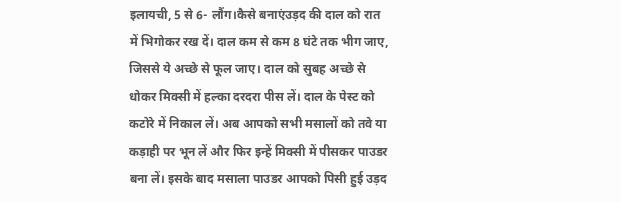इलायची, 5 से 6- लौंग।कैसे बनाएंउड़द की दाल को रात में भिगोकर रख दें। दाल कम से कम 8 घंटे तक भीग जाए, जिससे ये अच्छे से फूल जाए। दाल को सुबह अच्छे से धोकर मिक्सी में हल्का दरदरा पीस लें। दाल के पेस्ट को कटोरे में निकाल लें। अब आपको सभी मसालों को तवे या कड़ाही पर भून लें और फिर इन्हें मिक्सी में पीसकर पाउडर बना लें। इसके बाद मसाला पाउडर आपको पिसी हुई उड़द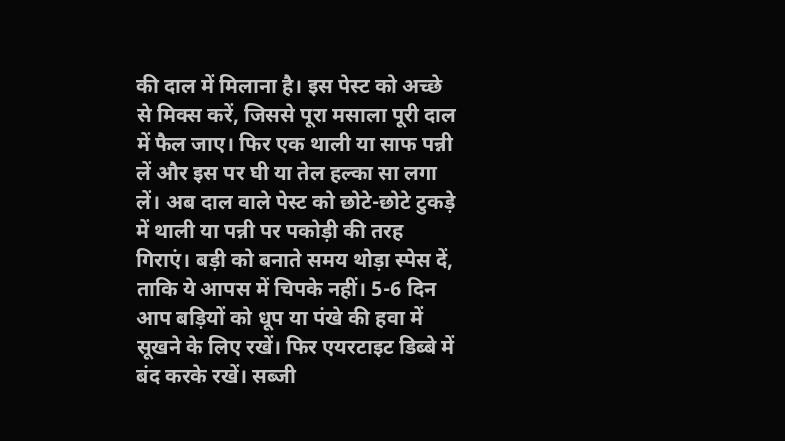की दाल में मिलाना है। इस पेस्ट को अच्छे से मिक्स करें, जिससे पूरा मसाला पूरी दाल में फैल जाए। फिर एक थाली या साफ पन्नी लें और इस पर घी या तेल हल्का सा लगा लें। अब दाल वाले पेस्ट को छोटे-छोटे टुकड़े में थाली या पन्नी पर पकोड़ी की तरह गिराएं। बड़ी को बनाते समय थोड़ा स्पेस दें, ताकि ये आपस में चिपके नहीं। 5-6 दिन आप बड़ियों को धूप या पंखे की हवा में सूखने के लिए रखें। फिर एयरटाइट डिब्बे में बंद करके रखें। सब्जी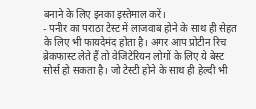बनाने के लिए इनका इस्तेमाल करें।
- पनीर का पराठा टेस्ट में लाजवाब होने के साथ ही सेहत के लिए भी फायदेमंद होता है। अगर आप प्रोटीन रिच ब्रेकफास्ट लेते हैं तो वेजिटेरियन लोगों के लिए ये बेस्ट सोर्स हो सकता है। जो टेस्टी होने के साथ ही हेल्दी भी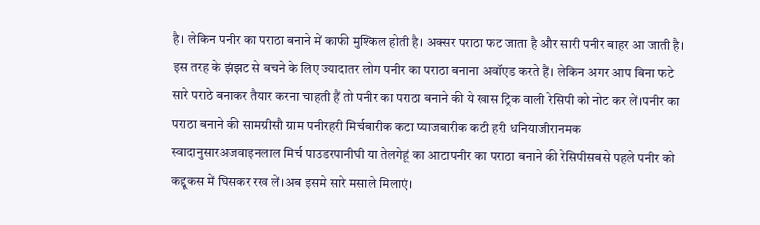है। लेकिन पनीर का पराठा बनाने में काफी मुश्किल होती है। अक्सर पराठा फट जाता है और सारी पनीर बाहर आ जाती है। इस तरह के झंझट से बचने के लिए ज्यादातर लोग पनीर का पराठा बनाना अवॉएड करते हैं। लेकिन अगर आप बिना फटे सारे पराठे बनाकर तैयार करना चाहती हैं तो पनीर का पराठा बनाने की ये खास ट्रिक वाली रेसिपी को नोट कर लें।पनीर का पराठा बनाने की सामग्रीसौ ग्राम पनीरहरी मिर्चबारीक कटा प्याजबारीक कटी हरी धनियाजीरानमक स्वादानुसारअजवाइनलाल मिर्च पाउडरपानीघी या तेलगेहूं का आटापनीर का पराठा बनाने की रेसिपीसबसे पहले पनीर को कद्दूकस में घिसकर रख लें।अब इसमे सारे मसाले मिलाएं।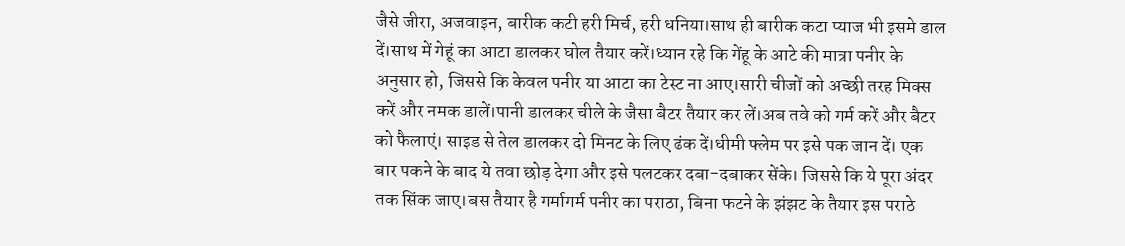जैसे जीरा, अजवाइन, बारीक कटी हरी मिर्च, हरी धनिया।साथ ही बारीक कटा प्याज भी इसमे डाल दें।साथ में गेहूं का आटा डालकर घोल तैयार करें।ध्यान रहे कि गेंहू के आटे की मात्रा पनीर के अनुसार हो, जिससे कि केवल पनीर या आटा का टेस्ट ना आए।सारी चीजों को अच्छी तरह मिक्स करें और नमक डालें।पानी डालकर चीले के जैसा बैटर तैयार कर लें।अब तवे को गर्म करें और बैटर को फैलाएं। साइड से तेल डालकर दो मिनट के लिए ढंक दें।धीमी फ्लेम पर इसे पक जान दें। एक बार पकने के बाद ये तवा छोड़ देगा और इसे पलटकर दबा-दबाकर सेंके। जिससे कि ये पूरा अंदर तक सिंक जाए।बस तैयार है गर्मागर्म पनीर का पराठा, बिना फटने के झंझट के तैयार इस पराठे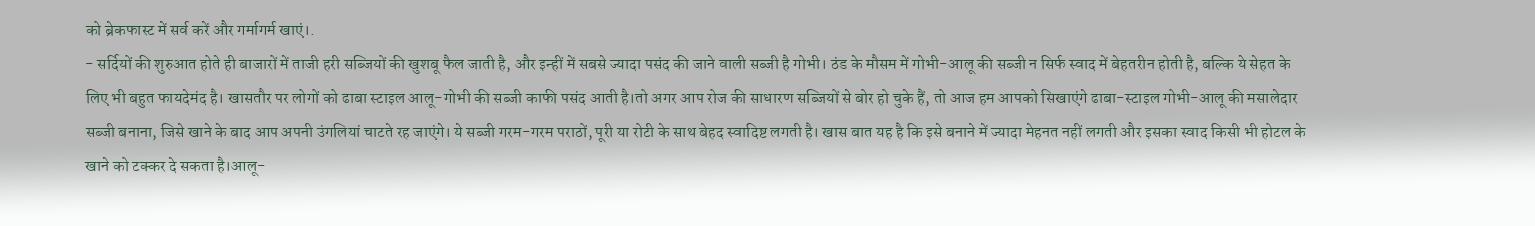को ब्रेकफास्ट में सर्व करें और गर्मागर्म खाएं।.
- सर्दियों की शुरुआत होते ही बाजारों में ताजी हरी सब्जियों की खुशबू फैल जाती है, और इन्हीं में सबसे ज्यादा पसंद की जाने वाली सब्जी है गोभी। ठंड के मौसम में गोभी-आलू की सब्जी न सिर्फ स्वाद में बेहतरीन होती है, बल्कि ये सेहत के लिए भी बहुत फायदेमंद है। खासतौर पर लोगों को ढाबा स्टाइल आलू-गोभी की सब्जी काफी पसंद आती है।तो अगर आप रोज की साधारण सब्जियों से बोर हो चुके हैं, तो आज हम आपको सिखाएंगे ढाबा-स्टाइल गोभी-आलू की मसालेदार सब्जी बनाना, जिसे खाने के बाद आप अपनी उंगलियां चाटते रह जाएंगे। ये सब्जी गरम-गरम पराठों, पूरी या रोटी के साथ बेहद स्वादिष्ट लगती है। खास बात यह है कि इसे बनाने में ज्यादा मेहनत नहीं लगती और इसका स्वाद किसी भी होटल के खाने को टक्कर दे सकता है।आलू-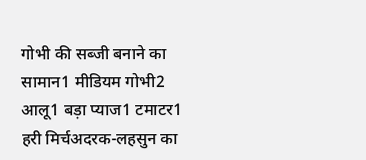गोभी की सब्जी बनाने का सामान1 मीडियम गोभी2 आलू1 बड़ा प्याज1 टमाटर1 हरी मिर्चअदरक-लहसुन का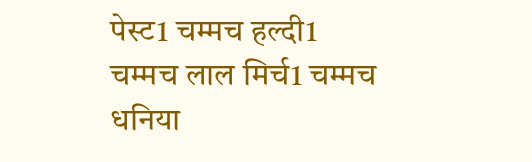पेस्ट1 चम्मच हल्दी1 चम्मच लाल मिर्च1 चम्मच धनिया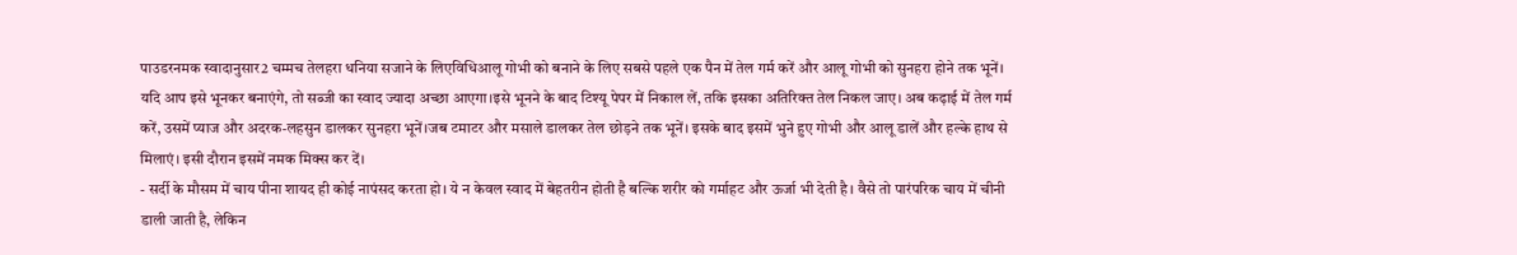पाउडरनमक स्वादानुसार2 चम्मच तेलहरा धनिया सजाने के लिएविधिआलू गोभी को बनाने के लिए सबसे पहले एक पैन में तेल गर्म करें और आलू गोभी को सुनहरा होने तक भूनें। यदि आप इसे भूनकर बनाएंगे, तो सब्जी का स्वाद ज्यादा अच्छा आएगा।इसे भूनने के बाद टिश्यू पेपर में निकाल लें, तकि इसका अतिरिक्त तेल निकल जाए। अब कढ़ाई में तेल गर्म करें, उसमें प्याज और अदरक-लहसुन डालकर सुनहरा भूनें।जब टमाटर और मसाले डालकर तेल छोड़ने तक भूनें। इसके बाद इसमें भुने हुए गोभी और आलू डालें और हल्के हाथ से मिलाएं। इसी दौरान इसमें नमक मिक्स कर दें।
- सर्दी के मौसम में चाय पीना शायद ही कोई नापंसद करता हो। ये न केवल स्वाद में बेहतरीन होती है बल्कि शरीर को गर्माहट और ऊर्जा भी देती है। वैसे तो पारंपरिक चाय में चीनी डाली जाती है, लेकिन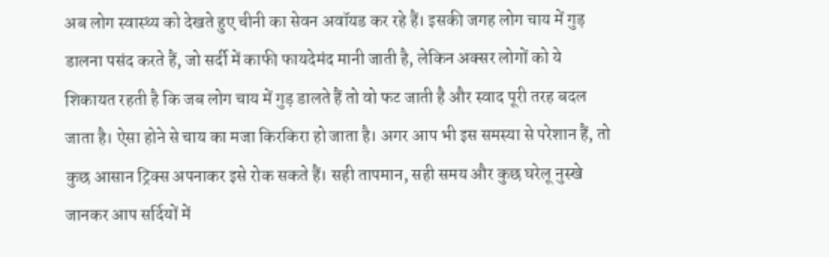अब लोग स्वास्थ्य को देखते हुए चीनी का सेवन अवॉयड कर रहे हैं। इसकी जगह लोग चाय में गुड़ डालना पसंद करते हैं, जो सर्दी में काफी फायदेमंद मानी जाती है, लेकिन अक्सर लोगों को ये शिकायत रहती है कि जब लोग चाय में गुड़ डालते हैं तो वो फट जाती है और स्वाद पूरी तरह बदल जाता है। ऐसा होने से चाय का मजा किरकिरा हो जाता है। अगर आप भी इस समस्या से परेशान हैं, तो कुछ आसान ट्रिक्स अपनाकर इसे रोक सकते हैं। सही तापमान, सही समय और कुछ घरेलू नुस्खे जानकर आप सर्दियों में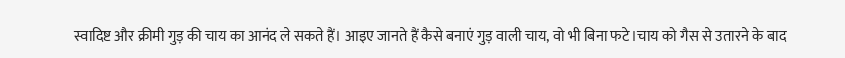स्वादिष्ट और क्रीमी गुड़ की चाय का आनंद ले सकते हैं। आइए जानते हैं कैसे बनाएं गुड़ वाली चाय, वो भी बिना फटे।चाय को गैस से उतारने के बाद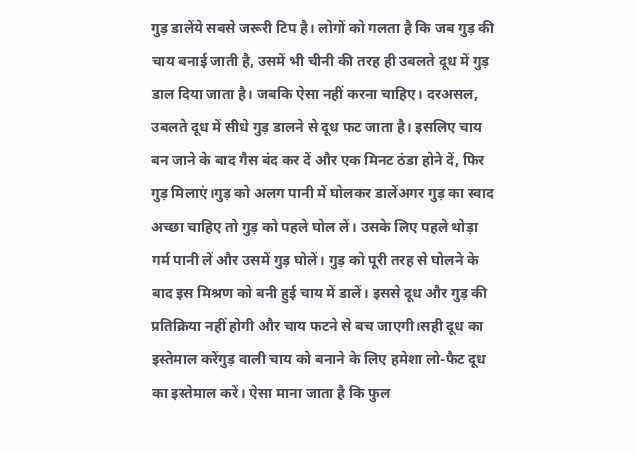गुड़ डालेंये सबसे जरूरी टिप है। लोगों को गलता है कि जब गुड़ की चाय बनाई जाती है, उसमें भी चीनी की तरह ही उबलते दूध में गुड़ डाल दिया जाता है। जबकि ऐसा नहीं करना चाहिए। दरअसल, उबलते दूध में सीधे गुड़ डालने से दूध फट जाता है। इसलिए चाय बन जाने के बाद गैस बंद कर दें और एक मिनट ठंडा होने दें, फिर गुड़ मिलाएं।गुड़ को अलग पानी में घोलकर डालेंअगर गुड़ का स्वाद अच्छा चाहिए तो गुड़ को पहले घोल लें। उसके लिए पहले थोड़ा गर्म पानी लें और उसमें गुड़ घोलें। गुड़ को पूरी तरह से घोलने के बाद इस मिश्रण को बनी हुई चाय में डालें। इससे दूध और गुड़ की प्रतिक्रिया नहीं होगी और चाय फटने से बच जाएगी।सही दूध का इस्तेमाल करेंगुड़ वाली चाय को बनाने के लिए हमेशा लो-फैट दूध का इस्तेमाल करें। ऐसा माना जाता है कि फुल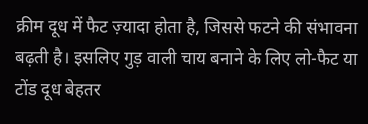क्रीम दूध में फैट ज़्यादा होता है, जिससे फटने की संभावना बढ़ती है। इसलिए गुड़ वाली चाय बनाने के लिए लो-फैट या टोंड दूध बेहतर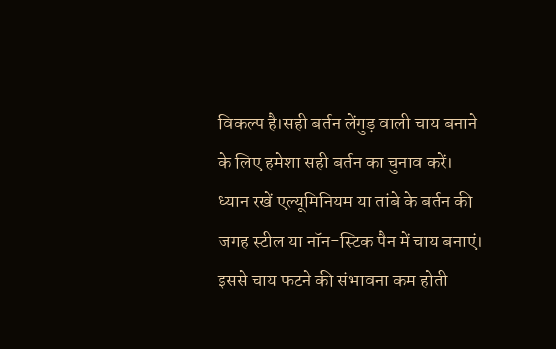विकल्प है।सही बर्तन लेंगुड़ वाली चाय बनाने के लिए हमेशा सही बर्तन का चुनाव करें। ध्यान रखें एल्यूमिनियम या तांबे के बर्तन की जगह स्टील या नॉन-स्टिक पैन में चाय बनाएं। इससे चाय फटने की संभावना कम होती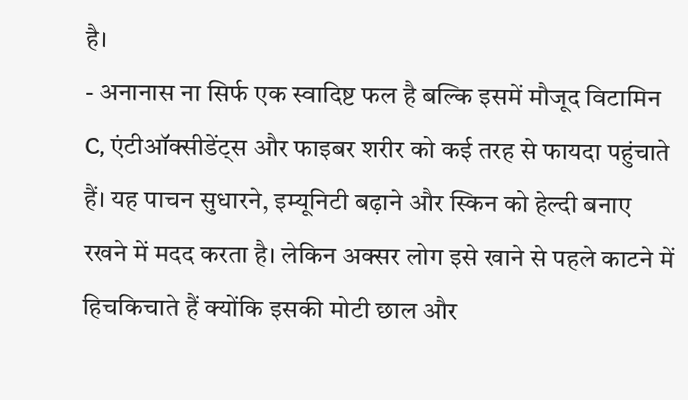है।
- अनानास ना सिर्फ एक स्वादिष्ट फल है बल्कि इसमें मौजूद विटामिन C, एंटीऑक्सीडेंट्स और फाइबर शरीर को कई तरह से फायदा पहुंचाते हैं। यह पाचन सुधारने, इम्यूनिटी बढ़ाने और स्किन को हेल्दी बनाए रखने में मदद करता है। लेकिन अक्सर लोग इसे खाने से पहले काटने में हिचकिचाते हैं क्योंकि इसकी मोटी छाल और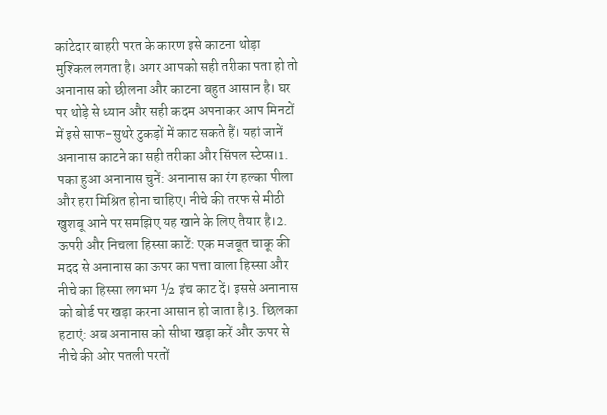कांटेदार बाहरी परत के कारण इसे काटना थोड़ा मुश्किल लगता है। अगर आपको सही तरीका पता हो तो अनानास को छीलना और काटना बहुत आसान है। घर पर थोड़े से ध्यान और सही कदम अपनाकर आप मिनटों में इसे साफ-सुथरे टुकड़ों में काट सकते हैं। यहां जानें अनानास काटने का सही तरीका और सिंपल स्टेप्स।1. पका हुआ अनानास चुनें: अनानास का रंग हल्का पीला और हरा मिश्रित होना चाहिए। नीचे की तरफ से मीठी खुशबू आने पर समझिए यह खाने के लिए तैयार है।2. ऊपरी और निचला हिस्सा काटें: एक मजबूत चाकू की मदद से अनानास का ऊपर का पत्ता वाला हिस्सा और नीचे का हिस्सा लगभग ½ इंच काट दें। इससे अनानास को बोर्ड पर खड़ा करना आसान हो जाता है।3. छिलका हटाएं: अब अनानास को सीधा खड़ा करें और ऊपर से नीचे की ओर पतली परतों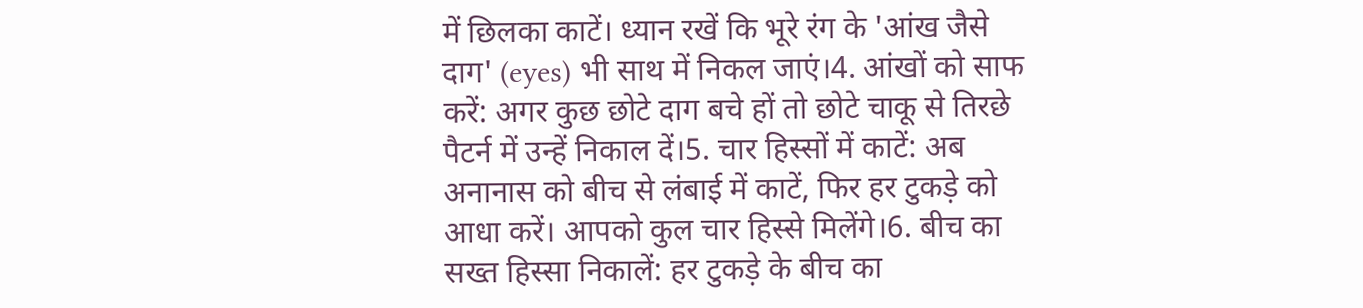में छिलका काटें। ध्यान रखें कि भूरे रंग के 'आंख जैसे दाग' (eyes) भी साथ में निकल जाएं।4. आंखों को साफ करें: अगर कुछ छोटे दाग बचे हों तो छोटे चाकू से तिरछे पैटर्न में उन्हें निकाल दें।5. चार हिस्सों में काटें: अब अनानास को बीच से लंबाई में काटें, फिर हर टुकड़े को आधा करें। आपको कुल चार हिस्से मिलेंगे।6. बीच का सख्त हिस्सा निकालें: हर टुकड़े के बीच का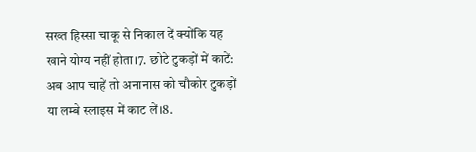सख्त हिस्सा चाकू से निकाल दें क्योंकि यह खाने योग्य नहीं होता।7. छोटे टुकड़ों में काटें: अब आप चाहें तो अनानास को चौकोर टुकड़ों या लम्बे स्लाइस में काट लें।8.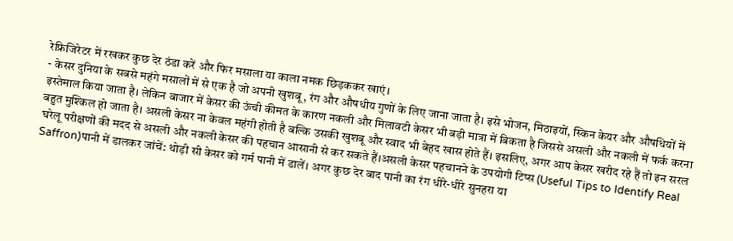रेफ्रिजिरेटर में रखकर कुछ देर ठंडा करें और फिर मसाला या काला नमक छिड़ककर खाएं।
- केसर दुनिया के सबसे महंगे मसालों में से एक है जो अपनी खुशबू, रंग और औषधीय गुणों के लिए जाना जाता है। इसे भोजन, मिठाइयों, स्किन केयर और औषधियों में इस्तेमाल किया जाता है। लेकिन बाजार में केसर की ऊंची कीमत के कारण नकली और मिलावटी केसर भी बड़ी मात्रा में बिकता है जिससे असली और नकली में फर्क करना बहुत मुश्किल हो जाता है। असली केसर ना केवल महंगी होती है बल्कि उसकी खुशबू और स्वाद भी बेहद खास होते हैं। इसलिए, अगर आप केसर खरीद रहे हैं तो इन सरल घरेलू परीक्षणों की मदद से असली और नकली केसर की पहचान आसानी से कर सकते हैं।असली केसर पहचानने के उपयोगी टिप्स (Useful Tips to Identify Real Saffron)पानी में डालकर जांचें: थोड़ी सी केसर को गर्म पानी में डालें। अगर कुछ देर बाद पानी का रंग धीरे-धीरे सुनहरा या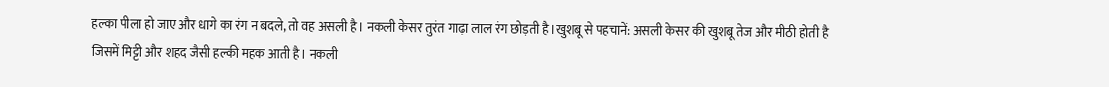हल्का पीला हो जाए और धागे का रंग न बदले, तो वह असली है। नकली केसर तुरंत गाढ़ा लाल रंग छोड़ती है।खुशबू से पहचानें: असली केसर की खुशबू तेज और मीठी होती है जिसमें मिट्टी और शहद जैसी हल्की महक आती है। नकली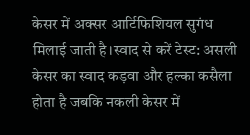केसर में अक्सर आर्टिफिशियल सुगंध मिलाई जाती है।स्वाद से करें टेस्ट: असली केसर का स्वाद कड़वा और हल्का कसैला होता है जबकि नकली केसर में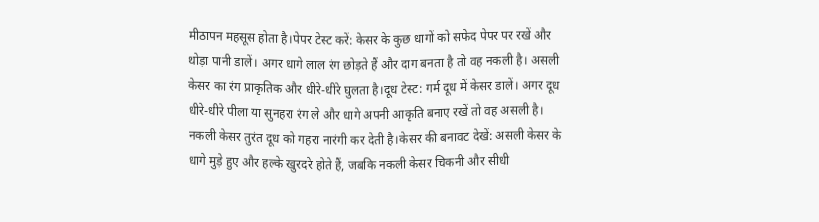मीठापन महसूस होता है।पेपर टेस्ट करें: केसर के कुछ धागों को सफेद पेपर पर रखें और थोड़ा पानी डालें। अगर धागे लाल रंग छोड़ते हैं और दाग बनता है तो वह नकली है। असली केसर का रंग प्राकृतिक और धीरे-धीरे घुलता है।दूध टेस्ट: गर्म दूध में केसर डालें। अगर दूध धीरे-धीरे पीला या सुनहरा रंग ले और धागे अपनी आकृति बनाए रखें तो वह असली है। नकली केसर तुरंत दूध को गहरा नारंगी कर देती है।केसर की बनावट देखें: असली केसर के धागे मुड़े हुए और हल्के खुरदरे होते हैं, जबकि नकली केसर चिकनी और सीधी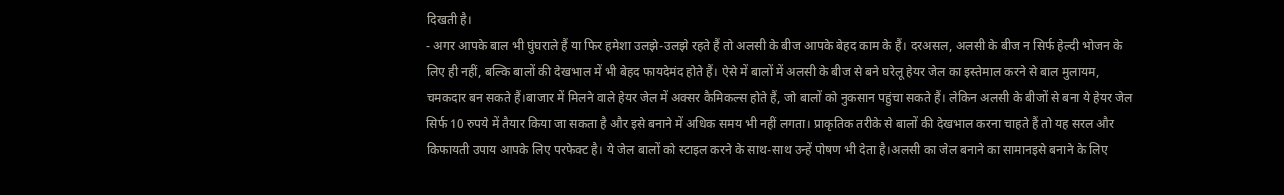दिखती है।
- अगर आपके बाल भी घुंघराले हैं या फिर हमेशा उलझे-उलझे रहते हैं तो अलसी के बीज आपके बेहद काम के हैं। दरअसल, अलसी के बीज न सिर्फ हेल्दी भोजन के लिए ही नहीं, बल्कि बालों की देखभाल में भी बेहद फायदेमंद होते हैं। ऐसे में बालों में अलसी के बीज से बने घरेलू हेयर जेल का इस्तेमाल करने से बाल मुलायम, चमकदार बन सकते हैं।बाजार में मिलने वाले हेयर जेल में अक्सर कैमिकल्स होते हैं, जो बालों को नुकसान पहुंचा सकते हैं। लेकिन अलसी के बीजों से बना ये हेयर जेल सिर्फ 10 रुपये में तैयार किया जा सकता है और इसे बनाने में अधिक समय भी नहीं लगता। प्राकृतिक तरीके से बालों की देखभाल करना चाहते हैं तो यह सरल और किफायती उपाय आपके लिए परफेक्ट है। ये जेल बालों को स्टाइल करने के साथ-साथ उन्हें पोषण भी देता है।अलसी का जेल बनाने का सामानइसे बनाने के लिए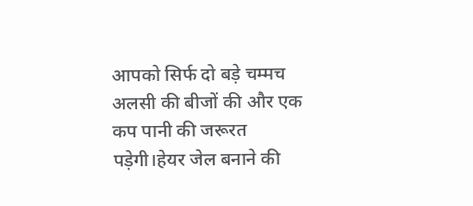आपको सिर्फ दो बड़े चम्मच अलसी की बीजों की और एक कप पानी की जरूरत पड़ेगी।हेयर जेल बनाने की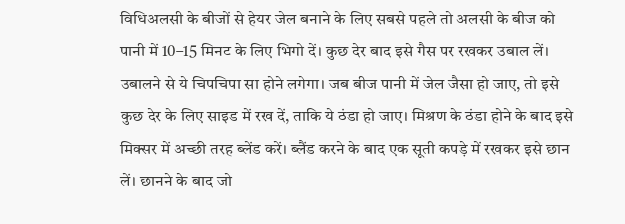विधिअलसी के बीजों से हेयर जेल बनाने के लिए सबसे पहले तो अलसी के बीज को पानी में 10–15 मिनट के लिए भिगो दें। कुछ देर बाद इसे गैस पर रखकर उबाल लें। उबालने से ये चिपचिपा सा होने लगेगा। जब बीज पानी में जेल जैसा हो जाए, तो इसे कुछ देर के लिए साइड में रख दें, ताकि ये ठंडा हो जाए। मिश्रण के ठंडा होने के बाद इसे मिक्सर में अच्छी तरह ब्लेंड करें। ब्लैंड करने के बाद एक सूती कपड़े में रखकर इसे छान लें। छानने के बाद जो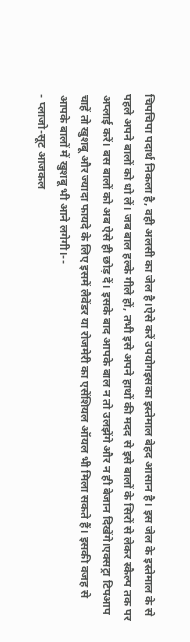चिपचिपा पदार्थ निकला है, वही अलसी का जेल है।ऐसे करें उपयोगइसका इस्तेमाल बेहद आसान है। इस जेल के इस्तेमाल के से पहले अपने बालों को धो लें। जब बाल हल्के गीले हों, तभी इसे अपने हाथों की मदद से इसे बालों के सिरों से लेकर स्कैल्प तक पर अप्लाई करें। बस बालों को अब ऐसे ही छोड़ दें। इसके बाद आपके बाल न तो उलझेंगे और न ही बेजान दिखेंगे।एक्सट्रा टिपआप चाहें तो खुशबू और ज्यादा फायदे के लिए इसमें लैवेंडर या रोजमेरी का एसेंशियल ऑयल भी मिला सकते हैं। इसकी वजह से आपके बालों में खुशबू भी आने लगेगी।--
- प्लाजो-सूट आजकल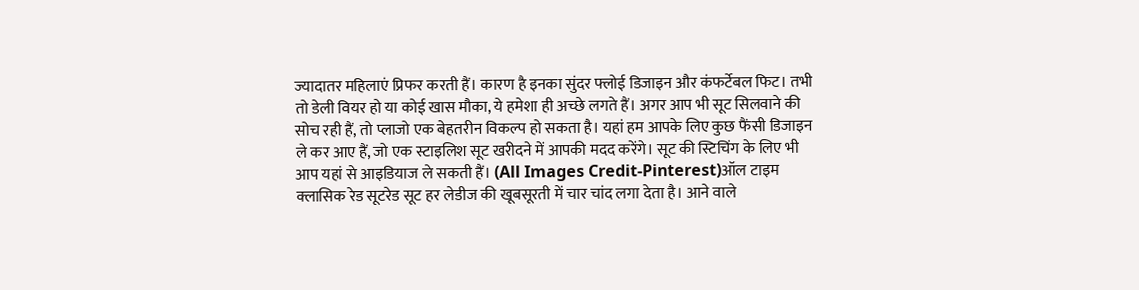ज्यादातर महिलाएं प्रिफर करती हैं। कारण है इनका सुंदर फ्लोई डिजाइन और कंफर्टेबल फिट। तभी तो डेली वियर हो या कोई खास मौका, ये हमेशा ही अच्छे लगते हैं। अगर आप भी सूट सिलवाने की सोच रही हैं, तो प्लाजो एक बेहतरीन विकल्प हो सकता है। यहां हम आपके लिए कुछ फैंसी डिजाइन ले कर आए हैं, जो एक स्टाइलिश सूट खरीदने में आपकी मदद करेंगे। सूट की स्टिचिंग के लिए भी आप यहां से आइडियाज ले सकती हैं। (All Images Credit-Pinterest)ऑल टाइम क्लासिक रेड सूटरेड सूट हर लेडीज की खूबसूरती में चार चांद लगा देता है। आने वाले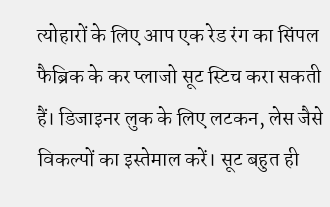त्योहारों के लिए आप एक रेड रंग का सिंपल फैब्रिक के कर प्लाजो सूट स्टिच करा सकती हैं। डिजाइनर लुक के लिए लटकन, लेस जैसे विकल्पों का इस्तेमाल करें। सूट बहुत ही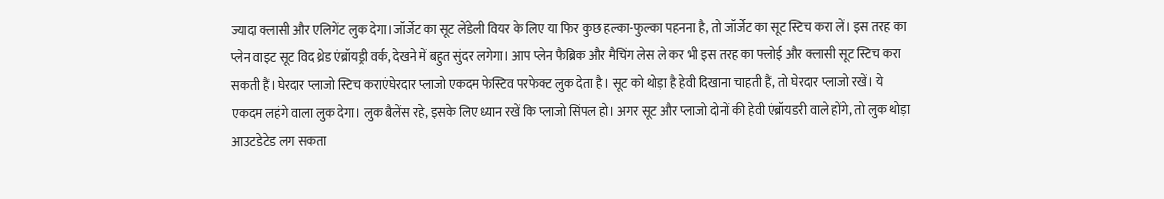ज्यादा क्लासी और एलिगेंट लुक देगा।जॉर्जेट का सूट लेंडेली वियर के लिए या फिर कुछ हल्का-फुल्का पहनना है, तो जॉर्जेट का सूट स्टिच करा लें। इस तरह का प्लेन वाइट सूट विद थ्रेड एंब्रॉयड्री वर्क, देखने में बहुत सुंदर लगेगा। आप प्लेन फैब्रिक और मैचिंग लेस ले कर भी इस तरह का फ्लोई और क्लासी सूट स्टिच करा सकती हैं।घेरदार प्लाजो स्टिच कराएंघेरदार प्लाजो एकदम फेस्टिव परफेक्ट लुक देता है। सूट को थोड़ा है हेवी दिखाना चाहती हैं, तो घेरदार प्लाजो रखें। ये एकदम लहंगे वाला लुक देगा। लुक बैलेंस रहे, इसके लिए ध्यान रखें कि प्लाजो सिंपल हो। अगर सूट और प्लाजो दोनों की हेवी एंब्रॉयडरी वाले होंगे, तो लुक थोड़ा आउटडेटेड लग सकता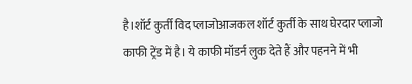है।शॉर्ट कुर्ती विद प्लाजोआजकल शॉर्ट कुर्ती के साथ घेरदार प्लाजो काफी ट्रेंड में है। ये काफी मॉडर्न लुक देते हैं और पहनने में भी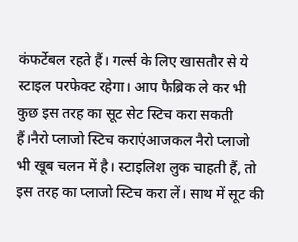कंफर्टेबल रहते हैं। गर्ल्स के लिए खासतौर से ये स्टाइल परफेक्ट रहेगा। आप फैब्रिक ले कर भी कुछ इस तरह का सूट सेट स्टिच करा सकती हैं।नैरो प्लाजो स्टिच कराएंआजकल नैरो प्लाजो भी खूब चलन में है। स्टाइलिश लुक चाहती हैं, तो इस तरह का प्लाजो स्टिच करा लें। साथ में सूट की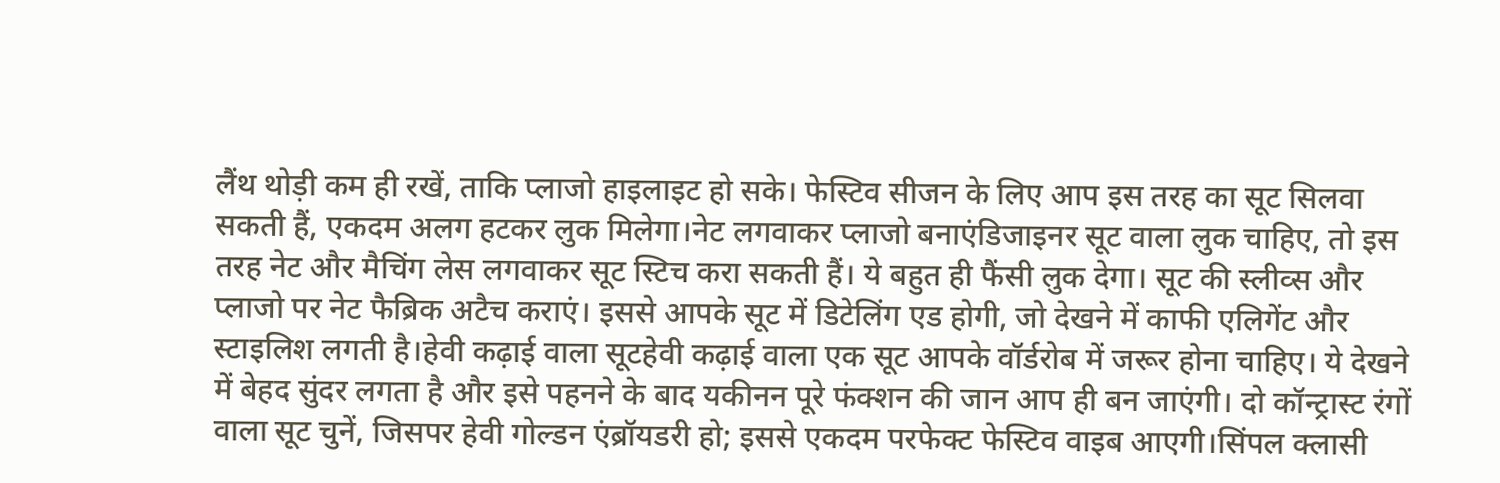लैंथ थोड़ी कम ही रखें, ताकि प्लाजो हाइलाइट हो सके। फेस्टिव सीजन के लिए आप इस तरह का सूट सिलवा सकती हैं, एकदम अलग हटकर लुक मिलेगा।नेट लगवाकर प्लाजो बनाएंडिजाइनर सूट वाला लुक चाहिए, तो इस तरह नेट और मैचिंग लेस लगवाकर सूट स्टिच करा सकती हैं। ये बहुत ही फैंसी लुक देगा। सूट की स्लीव्स और प्लाजो पर नेट फैब्रिक अटैच कराएं। इससे आपके सूट में डिटेलिंग एड होगी, जो देखने में काफी एलिगेंट और स्टाइलिश लगती है।हेवी कढ़ाई वाला सूटहेवी कढ़ाई वाला एक सूट आपके वॉर्डरोब में जरूर होना चाहिए। ये देखने में बेहद सुंदर लगता है और इसे पहनने के बाद यकीनन पूरे फंक्शन की जान आप ही बन जाएंगी। दो कॉन्ट्रास्ट रंगों वाला सूट चुनें, जिसपर हेवी गोल्डन एंब्रॉयडरी हो; इससे एकदम परफेक्ट फेस्टिव वाइब आएगी।सिंपल क्लासी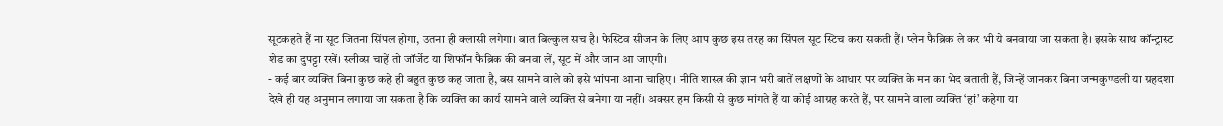सूटकहते हैं ना सूट जितना सिंपल होगा, उतना ही क्लासी लगेगा। बात बिल्कुल सच है। फेस्टिव सीजन के लिए आप कुछ इस तरह का सिंपल सूट स्टिच करा सकती हैं। प्लेन फैब्रिक ले कर भी ये बनवाया जा सकता है। इसके साथ कॉन्ट्रास्ट शेड का दुपट्टा रखें। स्लीव्स चाहें तो जॉर्जेट या शिफॉन फैब्रिक की बनवा लें, सूट में और जान आ जाएगी।
- कई बार व्यक्ति बिना कुछ कहे ही बहुत कुछ कह जाता है, बस सामने वाले को इसे भांपना आना चाहिए। नीति शास्त्र की ज्ञान भरी बातें लक्षणों के आधार पर व्यक्ति के मन का भेद बताती हैं, जिन्हें जानकर बिना जन्मकुण्डली या ग्रहदशा देखे ही यह अनुमान लगाया जा सकता है कि व्यक्ति का कार्य सामने वाले व्यक्ति से बनेगा या नहीं। अक्सर हम किसी से कुछ मांगते हैं या कोई आग्रह करते हैं, पर सामने वाला व्यक्ति ‘हां’ कहेगा या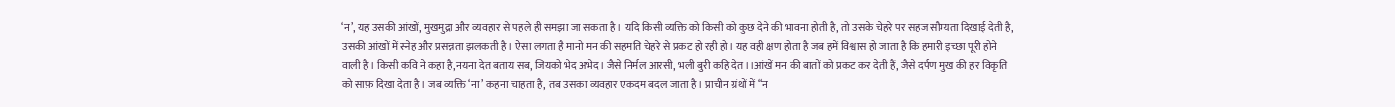‘न’, यह उसकी आंखों, मुखमुद्रा और व्यवहार से पहले ही समझा जा सकता है। यदि किसी व्यक्ति को किसी को कुछ देने की भावना होती है, तो उसके चेहरे पर सहज सौम्यता दिखाई देती है, उसकी आंखों में स्नेह और प्रसन्नता झलकती है। ऐसा लगता है मानो मन की सहमति चेहरे से प्रकट हो रही हो। यह वही क्षण होता है जब हमें विश्वास हो जाता है कि हमारी इच्छा पूरी होने वाली है। किसी कवि ने कहा है,नयना देत बताय सब, जियको भेद अभेद। जैसे निर्मल आरसी, भली बुरी कहि देत।।आंखें मन की बातों को प्रकट कर देती हैं, जैसे दर्पण मुख की हर विकृति को साफ़ दिखा देता है। जब व्यक्ति ‘ना’ कहना चाहता है, तब उसका व्यवहार एकदम बदल जाता है। प्राचीन ग्रंथों में “न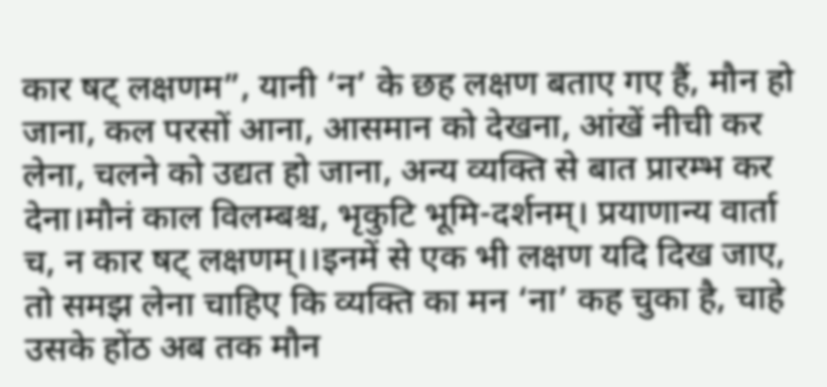कार षट् लक्षणम”, यानी ‘न’ के छह लक्षण बताए गए हैं, मौन हो जाना, कल परसों आना, आसमान को देखना, आंखें नीची कर लेना, चलने को उद्यत हो जाना, अन्य व्यक्ति से बात प्रारम्भ कर देना।मौनं काल विलम्बश्च, भृकुटि भूमि-दर्शनम्। प्रयाणान्य वार्ता च, न कार षट् लक्षणम्।।इनमें से एक भी लक्षण यदि दिख जाए, तो समझ लेना चाहिए कि व्यक्ति का मन ‘ना’ कह चुका है, चाहे उसके होंठ अब तक मौन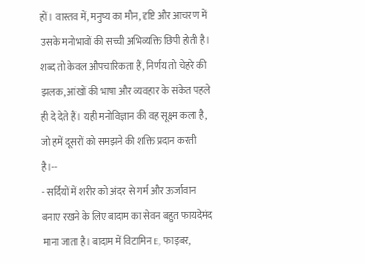हों। वास्तव में, मनुष्य का मौन, दृष्टि और आचरण में उसके मनोभावों की सच्ची अभिव्यक्ति छिपी होती है। शब्द तो केवल औपचारिकता हैं, निर्णय तो चेहरे की झलक, आंखों की भाषा और व्यवहार के संकेत पहले ही दे देते हैं। यही मनोविज्ञान की वह सूक्ष्म कला है, जो हमें दूसरों को समझने की शक्ति प्रदान करती है।--
- सर्दियों में शरीर को अंदर से गर्म और ऊर्जावान बनाए रखने के लिए बादाम का सेवन बहुत फायदेमंद माना जाता है। बादाम में विटामिन E, फाइबर,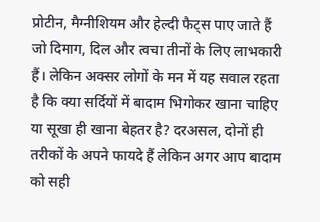प्रोटीन, मैग्नीशियम और हेल्दी फैट्स पाए जाते हैं जो दिमाग, दिल और त्वचा तीनों के लिए लाभकारी हैं। लेकिन अक्सर लोगों के मन में यह सवाल रहता है कि क्या सर्दियों में बादाम भिगोकर खाना चाहिए या सूखा ही खाना बेहतर है? दरअसल, दोनों ही तरीकों के अपने फायदे हैं लेकिन अगर आप बादाम को सही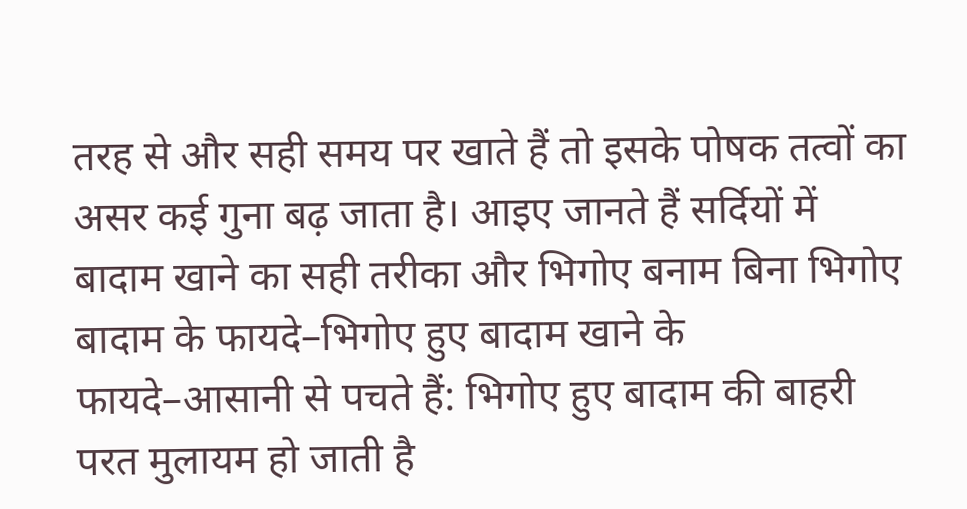तरह से और सही समय पर खाते हैं तो इसके पोषक तत्वों का असर कई गुना बढ़ जाता है। आइए जानते हैं सर्दियों में बादाम खाने का सही तरीका और भिगोए बनाम बिना भिगोए बादाम के फायदे–भिगोए हुए बादाम खाने के फायदे–आसानी से पचते हैं: भिगोए हुए बादाम की बाहरी परत मुलायम हो जाती है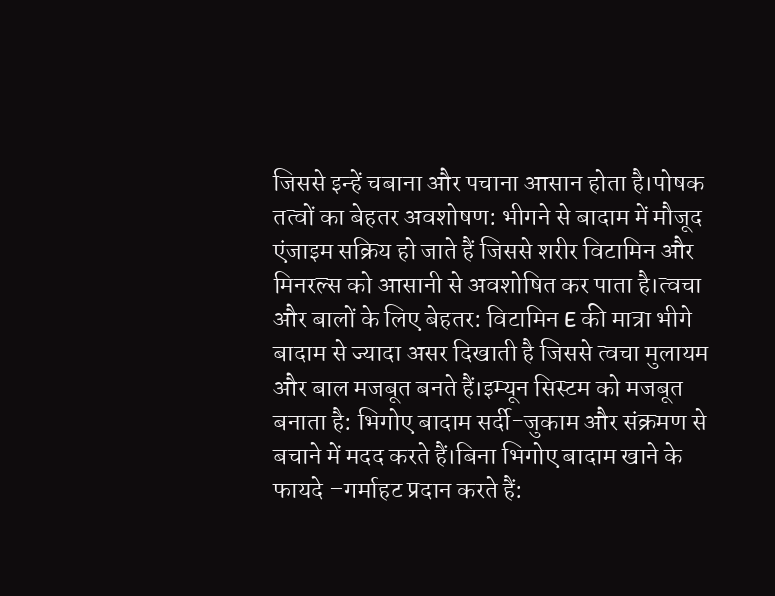जिससे इन्हें चबाना और पचाना आसान होता है।पोषक तत्वों का बेहतर अवशोषण: भीगने से बादाम में मौजूद एंजाइम सक्रिय हो जाते हैं जिससे शरीर विटामिन और मिनरल्स को आसानी से अवशोषित कर पाता है।त्वचा और बालों के लिए बेहतर: विटामिन E की मात्रा भीगे बादाम से ज्यादा असर दिखाती है जिससे त्वचा मुलायम और बाल मजबूत बनते हैं।इम्यून सिस्टम को मजबूत बनाता है: भिगोए बादाम सर्दी-जुकाम और संक्रमण से बचाने में मदद करते हैं।बिना भिगोए बादाम खाने के फायदे –गर्माहट प्रदान करते हैं: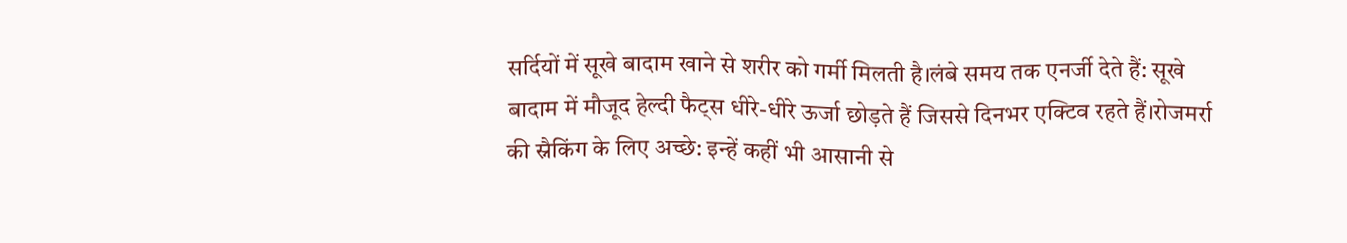सर्दियों में सूखे बादाम खाने से शरीर को गर्मी मिलती है।लंबे समय तक एनर्जी देते हैं: सूखे बादाम में मौजूद हेल्दी फैट्स धीरे-धीरे ऊर्जा छोड़ते हैं जिससे दिनभर एक्टिव रहते हैं।रोजमर्रा की स्नैकिंग के लिए अच्छे: इन्हें कहीं भी आसानी से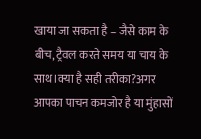खाया जा सकता है – जैसे काम के बीच, ट्रैवल करते समय या चाय के साथ।क्या है सही तरीका?अगर आपका पाचन कमजोर है या मुंहासों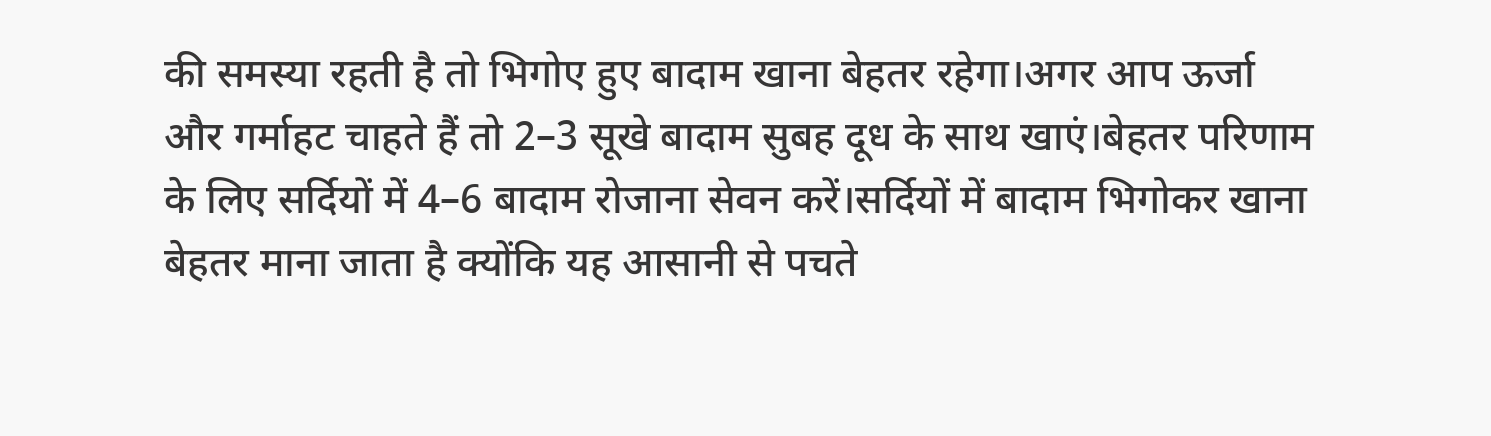की समस्या रहती है तो भिगोए हुए बादाम खाना बेहतर रहेगा।अगर आप ऊर्जा और गर्माहट चाहते हैं तो 2–3 सूखे बादाम सुबह दूध के साथ खाएं।बेहतर परिणाम के लिए सर्दियों में 4–6 बादाम रोजाना सेवन करें।सर्दियों में बादाम भिगोकर खाना बेहतर माना जाता है क्योंकि यह आसानी से पचते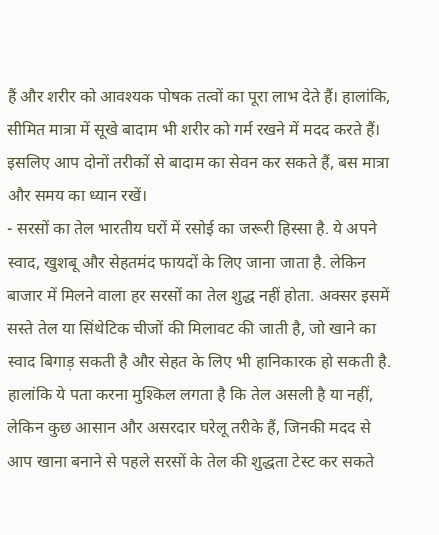हैं और शरीर को आवश्यक पोषक तत्वों का पूरा लाभ देते हैं। हालांकि, सीमित मात्रा में सूखे बादाम भी शरीर को गर्म रखने में मदद करते हैं। इसलिए आप दोनों तरीकों से बादाम का सेवन कर सकते हैं, बस मात्रा और समय का ध्यान रखें।
- सरसों का तेल भारतीय घरों में रसोई का जरूरी हिस्सा है. ये अपने स्वाद, खुशबू और सेहतमंद फायदों के लिए जाना जाता है. लेकिन बाजार में मिलने वाला हर सरसों का तेल शुद्ध नहीं होता. अक्सर इसमें सस्ते तेल या सिंथेटिक चीजों की मिलावट की जाती है, जो खाने का स्वाद बिगाड़ सकती है और सेहत के लिए भी हानिकारक हो सकती है. हालांकि ये पता करना मुश्किल लगता है कि तेल असली है या नहीं, लेकिन कुछ आसान और असरदार घरेलू तरीके हैं, जिनकी मदद से आप खाना बनाने से पहले सरसों के तेल की शुद्धता टेस्ट कर सकते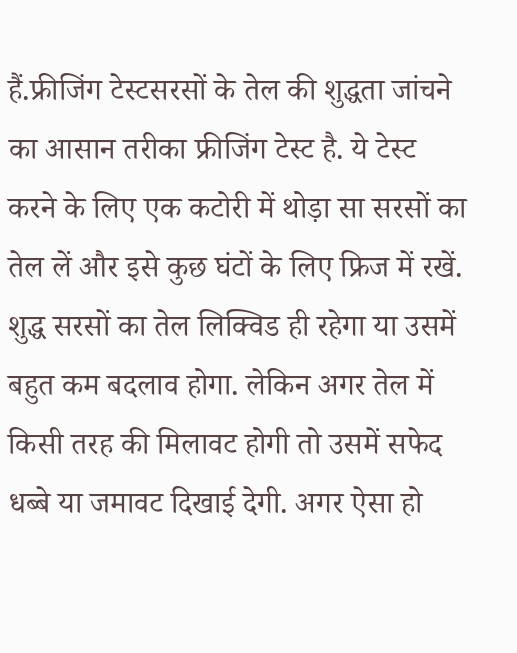हैं.फ्रीजिंग टेस्टसरसों के तेल की शुद्धता जांचने का आसान तरीका फ्रीजिंग टेस्ट है. ये टेस्ट करने के लिए एक कटोरी में थोड़ा सा सरसों का तेल लें और इसे कुछ घंटों के लिए फ्रिज में रखें. शुद्ध सरसों का तेल लिक्विड ही रहेगा या उसमें बहुत कम बदलाव होगा. लेकिन अगर तेल में किसी तरह की मिलावट होगी तो उसमें सफेद धब्बे या जमावट दिखाई देगी. अगर ऐसा हो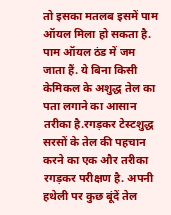तो इसका मतलब इसमें पाम ऑयल मिला हो सकता है. पाम ऑयल ठंड में जम जाता हैं. ये बिना किसी केमिकल के अशुद्ध तेल का पता लगाने का आसान तरीका है.रगड़कर टेस्टशुद्ध सरसों के तेल की पहचान करने का एक और तरीका रगड़कर परीक्षण है. अपनी हथेली पर कुछ बूंदें तेल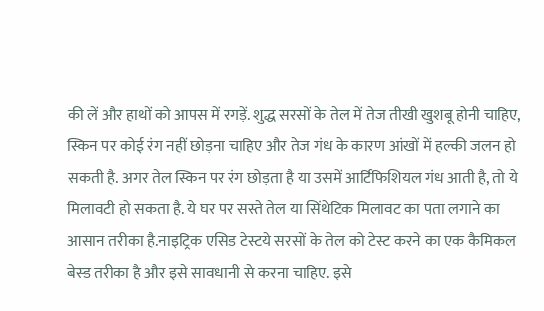की लें और हाथों को आपस में रगड़ें. शुद्ध सरसों के तेल में तेज तीखी खुशबू होनी चाहिए, स्किन पर कोई रंग नहीं छोड़ना चाहिए और तेज गंध के कारण आंखों में हल्की जलन हो सकती है. अगर तेल स्किन पर रंग छोड़ता है या उसमें आर्टिफिशियल गंध आती है, तो ये मिलावटी हो सकता है. ये घर पर सस्ते तेल या सिंथेटिक मिलावट का पता लगाने का आसान तरीका है.नाइट्रिक एसिड टेस्टये सरसों के तेल को टेस्ट करने का एक कैमिकल बेस्ड तरीका है और इसे सावधानी से करना चाहिए. इसे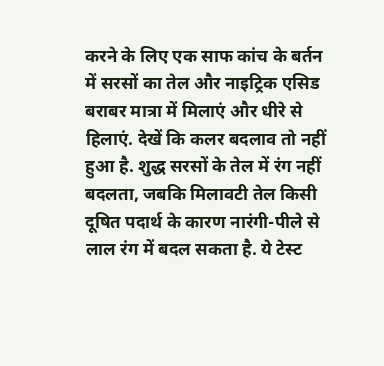करने के लिए एक साफ कांच के बर्तन में सरसों का तेल और नाइट्रिक एसिड बराबर मात्रा में मिलाएं और धीरे से हिलाएं. देखें कि कलर बदलाव तो नहीं हुआ है. शुद्ध सरसों के तेल में रंग नहीं बदलता, जबकि मिलावटी तेल किसी दूषित पदार्थ के कारण नारंगी-पीले से लाल रंग में बदल सकता है. ये टेस्ट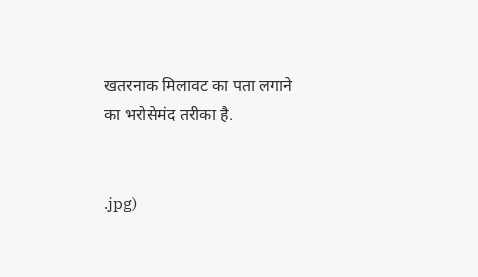खतरनाक मिलावट का पता लगाने का भरोसेमंद तरीका है.


.jpg)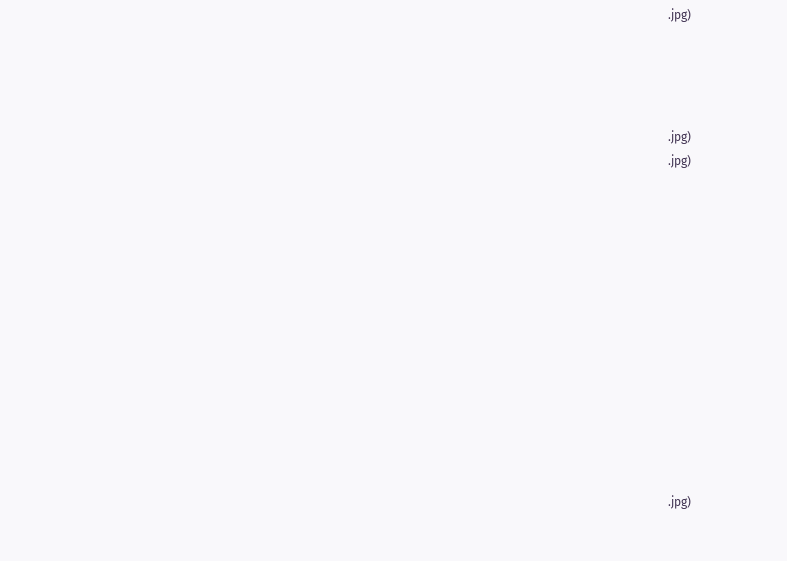.jpg)




.jpg)
.jpg)













.jpg)